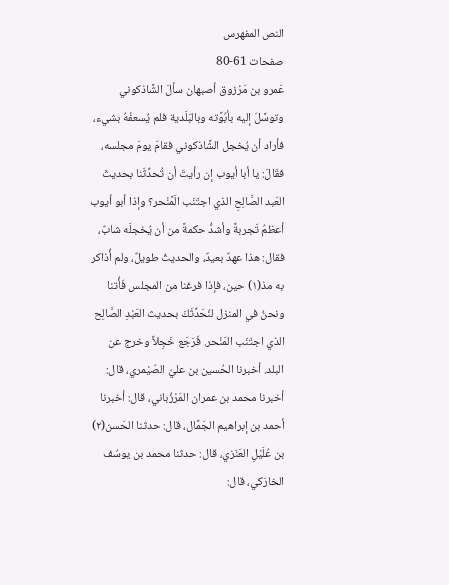النص المفهرس
صفحات 61-80
عَمرو بن مَرْزوق أصبهان سألَ الشَّاذكوني وتوسَّلَ إليه بأبُوَّته وبالبَلَدية فلم يُسعفْهُ بشيء، فأراد أن يُخجل الشَّاذكوني فقامَ يومَ مجلسه، فقَالَ: يا أبا أيوب إن رأيتَ أن تُحدِّثَنا بحديثَ العَبد الصَّالِحِ الذي اجتَنَب الَمَّنْحر؟ وإذا أبو أيوب أعظمُ تَجربةً وأشدُّ حكمةً من أن يُخجلَه شابٌ، فقال: هذا عهدٌ بعيدٌ، والحديثُ طويلٌ، ولم أُذاكر به مذ(١) حين، فإذا فرغنا من المجلس فَأُتنا ونحنُ في المنزل لنُحَدِّثَكَ بحديث العَبْدِ الصَّالِح الذي اجتَنَب المَنْحر. فَرَجَع خَجِلاً وخرج عن البلد. أخبرنا الحُسين بن عليّ الصّيْمري، قال: أخبرنا محمد بن عمران المَرْزُباني، قال: أخبرنا أحمد بن إبراهيم الجَمَّال، قال: حدثنا الحَسن(٢) بن عُلَيْلِ العَنَزي، قال: حدثنا محمد بن يوسُف الخارَكي، قال: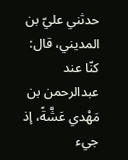حدثني عليّ بن المديني، قال: كنّا عند عبدالرحمن بن مَهْدي عَشَّةً، إذ جيء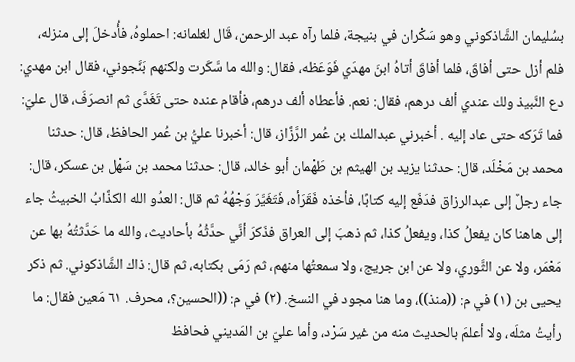بسُليمان الشَّاذكوني وهو سَكْران في بنيجة، فلما رآه عبد الرحمن، قَال لغلمانه: احملوهُ، فأُدخلَ إلى منزله، فلم أزل حتى أفاقَ، فلما أفاقَ أتاهُ ابنَ مهدَي فَوَعَظه، فقال: والله ما سَّكَرت ولكنهم بَنَّجوني، فقال ابن مهدي: دع النَّبيذ ولك عندي ألف درهم، فقال: نعم. فأعطاه ألف درهم، فأقام عنده حتى تَغَدَّی ثم انصرَفَ، قال عليّ: فما تَرَكه حتى عاد إليه . أخبرني عبدالملك بن عُمر الرَّزَّاز، قال: أخبرنا عليُّ بن عُمر الحافظ، قال: حدثنا محمد بن مَخْلَد، قال: حدثنا يزيد بن الهيثم بن طَهْمان أبو خالد، قال: حدثنا محمد بن سَهْل بن عسكر، قال: جاء رجلٌ إلى عبدالرزاق فدَفَع إليه كتابًا، فأخذه فَقَرَأه، فَتَغَيَّرَ وَجْهُهُ ثم قال: العدُو الله الكذَّابُ الخبيثُ جاء إلى هاهنا كان يفعلُ كذا، ويفعلُ كذا، ثم ذهبَ إلى العراق فذَكرَ أنَّي حدَّثُهُ بأحاديث، والله ما حَدَّثتُهُ بها عن مَعْمَر، ولا عن الثَّوري، ولا عن ابن جريج، ولا سمعتُها منهم، ثم رَمَى بكتابه، ثم قال: ذاك الشَّاذكوني. ثم ذكر يحيى بن (١) في م: ((منذ))، وما هنا مجود في النسخ. (٢) في م: ((الحسين؟، محرف. ٦١ مَعين فقال: ما رأيتُ مثلَه، ولا أعلمَ بالحديث منه من غير سَرْد، وأما عليّ بن المَديني فحافظ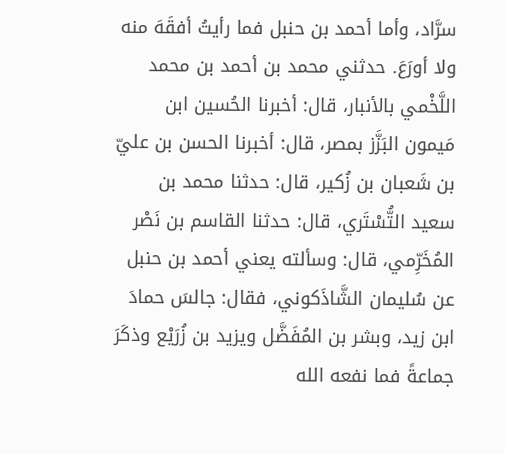سرَّاد، وأما أحمد بن حنبل فما رأيتُ أفقَهَ منه ولا أورَعَ. حدثني محمد بن أحمد بن محمد اللَّخْمي بالأنبار، قال: أخبرنا الحُسين ابن مَيمون البَزَّز بمصر، قال: أخبرنا الحسن بن عليّ بن شَعبان بن زُكير، قال: حدثنا محمد بن سعيد التُّسْتَري، قال: حدثنا القاسم بن نَصْر المُخَرِّمي، قال: وسألته يعني أحمد بن حنبل عن سُليمان الشَّاذَكوني، فقال: جالسَ حمادَ ابن زيد، وبشر بن المُفَضَّل ويزيد بن زُرَيْع وذكَرَ جماعةً فما نفعه الله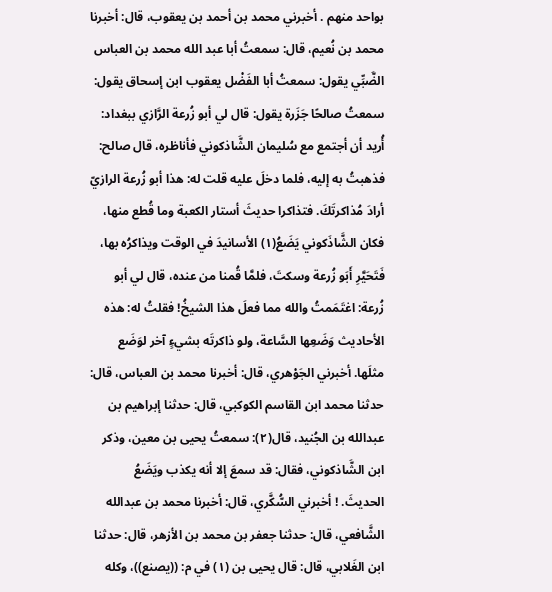بواحد منهم . أخبرني محمد بن أحمد بن يعقوب، قال: أخبرنا محمد بن نُعيم، قال: سمعتُ أبا عبد الله محمد بن العباس الضَّبِّي يقول: سمعتُ أبا الفَضْل يعقوب ابن إسحاق يقول: سمعتُ صالحًا جَزَرة يقول: قال لي أبو زُرعة الرَّازي ببغداد: أُريد أن أجتمع مع سُليمان الشَّاذکوني فأناظره، قال صالح: فذهبتُ به إليه، فلما دخلَ عليه قلت له: هذا أبو زُرعة الرازيّ أرادَ مُذاكرتَكَ. فتذاكرا حديثَ أستار الكعبة وما قُطع منها، فكان الشَّاذَكوني يَضَعُ(١) الأسانيدَ في الوقت ويذاكرُه بها، فَتَحَيَّرِ أَبَو زُرعة وسكتَ، فلمَّا قُمنا من عنده، قال لي أبو زُرعة: اغتَمَمتُ والله مما فعلَ هذا الشيخُ! فقلتُ له: هذه الأحاديث وَضَعِها السَّاعة، ولو ذاكرتَه بشيءٍ آخر لوَضَع مثلَها. أخبرني الجَوْهري، قال: أخبرنا محمد بن العباس، قال: حدثنا محمد ابن القاسم الكوكبي، قال: حدثنا إبراهيم بن عبدالله بن الجُنيد، قال(٢): سمعتُ يحيى بن معين، وذكر ابن الشَّاذكوني، فقال: قد سمعَ إلا أنه يكذب ويَضَعُ الحدیثَ. ! أخبرني السُّكَّري، قال: أخبرنا محمد بن عبدالله الشَّافعي، قال: حدثنا جعفر بن محمد بن الأزهر، قال: حدثنا ابن الغَلابي، قال: قال يحيى بن (١) في م: ((يصنع))، وكله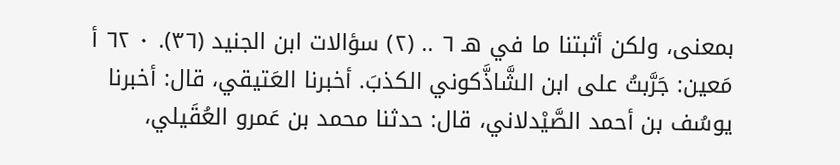بمعنى، ولكن أثبتنا ما في هـ ٦ .. (٢) سؤالات ابن الجنيد (٣٦). ٠ ٦٢ أ مَعين: جَرَّبتُ على ابن الشَّاذَّكوني الكذبَ. أخبرنا العَتيقي، قال: أخبرنا يوسُف بن أحمد الصَّيْدلاني، قال: حدثنا محمد بن عَمرو العُقَيلي،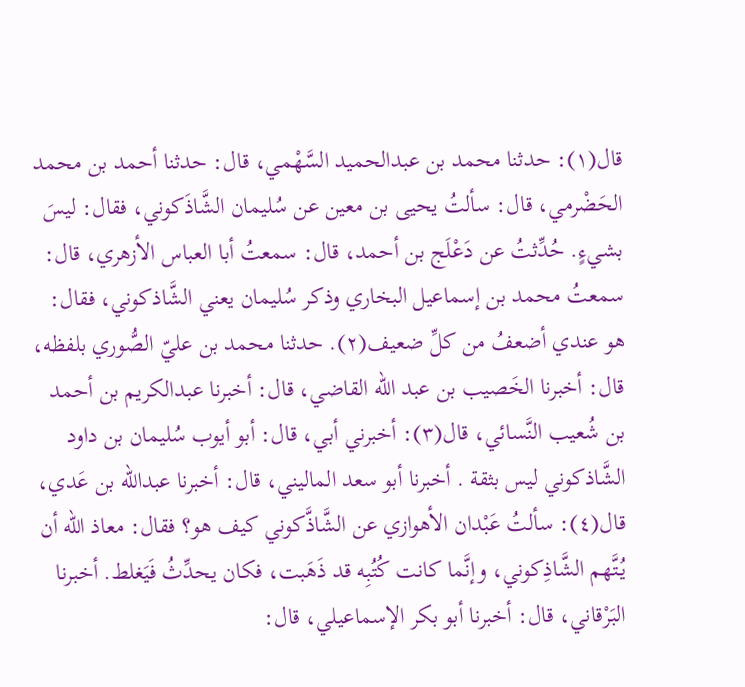قال(١): حدثنا محمد بن عبدالحميد السَّهْمي، قال: حدثنا أحمد بن محمد الحَضْرمي، قال: سألتُ يحيى بن معين عن سُليمان الشَّاذَكوني، فقال: ليسَ بشيءٍ. حُدِّثتُ عن دَعْلَج بن أحمد، قال: سمعتُ أبا العباس الأزهري، قال: سمعتُ محمد بن إسماعيل البخاري وذكر سُليمان يعني الشَّاذكوني، فقال: هو عندي أضعفُ من كلِّ ضعيف(٢). حدثنا محمد بن عليّ الصُّوري بلفظه، قال: أخبرنا الخَصيب بن عبد الله القاضي، قال: أخبرنا عبدالكريم بن أحمد بن شُعيب النَّسائي، قال(٣): أخبرني أبي، قال: أبو أيوب سُليمان بن داود الشَّاذكوني ليس بثقة . أخبرنا أبو سعد الماليني، قال: أخبرنا عبدالله بن عَدي، قال(٤): سألتُ عَبْدان الأهوازي عن الشَّاذَّكوني كيف هو؟ فقال: معاذ الله أن يُتَّهم الشَّاذِكوني، وإنَّما كانت كُتُبِه قد ذَهَبت، فكان يحدِّثُ فَيَغلط. أخبرنا البَرْقاني، قال: أخبرنا أبو بكر الإسماعيلي، قال: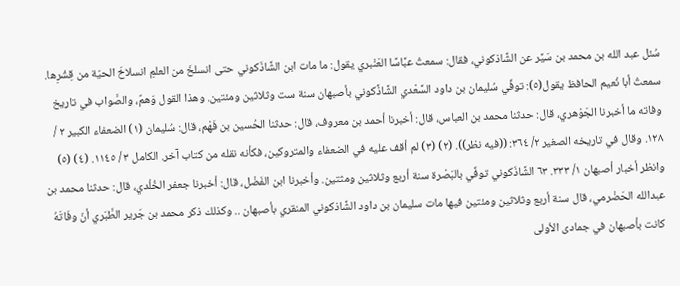سُئل عبد الله بن محمد بن سَيَّر عن الشَّاذكوني، فقال: سمعتُ عبَّاسًا العَنْبري يقول: ما مات ابن الشَّاذَكوني حتى انسلخَ من العلمِ انسلاخَ الحيّة من قِشْرِها. سمعتُ أبا نُعيم الحافظ يقول(٥): توفِّي سُليمان بن داود السَّعْدي الشَّاذَّكوني بأصبهان سنة ست وثلاثين ومئتين. وهذا القول وَهمٌ، والصَّواب في تاريخ وفاته ما أخبرنا الجَوْهري، قال: حدثنا محمد بن العباس، قال: أخبرنا أحمد بن معروف، قال: حدثنا الحُسين بن فَهْم، قال: سُليمان (١) الضعفاء الكبير ٢ / ١٢٨. وقال في تاريخه الصغير ٢/ ٣٦٤: ((فيه نظر)). (٢) (٣) لم أقف عليه في الضعفاء والمتروكين، فكأنه نقله من كتاب آخر. الكامل ٣ / ١١٤٥. (٤) (٥) وانظر أخبار أصبهان ١/ ٣٣٣. ٦٣ الشَّاذَكوني توفِّي بالبَصْرة سنة أربع وثلاثين ومثتين. وأخبرنا ابن الفَضْل، قال: أخبرنا جعفر الخُلْدي، قال: حدثنا محمد بن عبدالله الحَضْرمي، قال سنة أربع وثلاثين ومئتين فيها مات سليمان بن داود الشَّاذكوني المنقري بأصبهان .. وكذلك ذكر محمد بن جَرير الطَّبَري أنّ وفَاتَهُ كانت بأصبهان في جمادى الأولی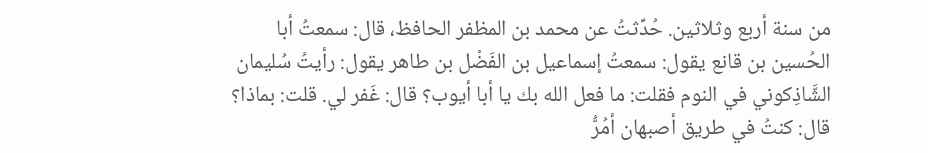من سنة أربع وثلاثین. حُدِّثتُ عن محمد بن المظفر الحافظ، قال: سمعتُ أبا الحُسين بن قانع يقول: سمعتُ إسماعيل بن الفَضْل بن طاهر يقول: رأيتُ سُليمان الشَّاذِكوني في النوم فقلت: ما فعل الله بك يا أبا أيوب؟ قال: غَفر لي. قلت: بماذا؟ قال: كنتُ في طريق أصبهان أمُرُّ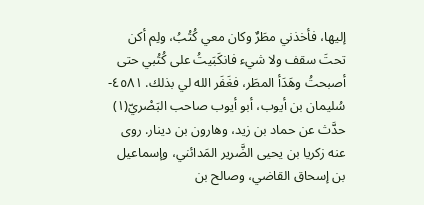إليها، فأخذني مطَرٌ وكان معي كُتُبُ، ولِم أكن تحتَ سقف ولا شيء فانكَبَيتُ على كُتُبي حتى أصبحتُ وهَدَأ المطَر، فغَفَر الله لي بذلك. ٤٥٨١- سُليمان بن أيوب، أبو أيوب صاحب البَصْريّ(١) حدَّث عن حماد بن زيد، وهارون بن دينار. روى عنه زكريا بن يحيى الضَّرير المَدائني، وإسماعيل بن إسحاق القاضي، وصالح بن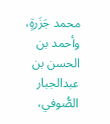محمد جَزَرةٍ، وأحمد بن الحسن بن عبدالجبار الصُّوفي،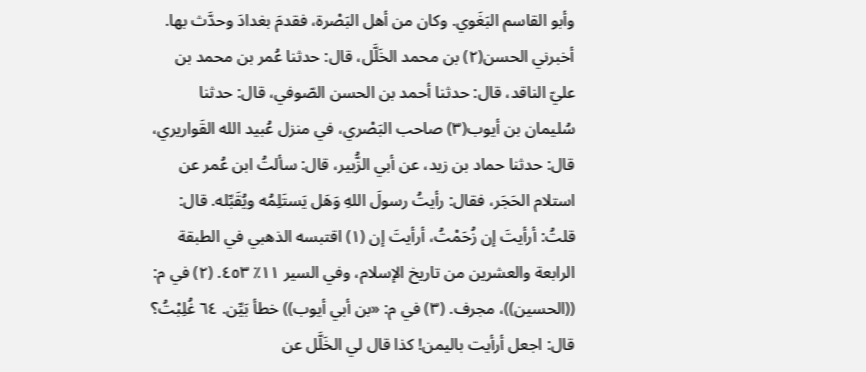وأبو القاسم البَغَوي. وكان من أهل البَصْرة، فقدمَ بغدادَ وحدَّث بها. أخبرني الحسن(٢) بن محمد الخَلَّل، قال: حدثنا عُمر بن محمد بن عليّ الناقد، قال: حدثنا أحمد بن الحسن الصّوفي، قال: حدثنا سُليمان بن أيوب(٣) صاحب البَصْري، في منزل عُبيد الله القَواريري، قال: حدثنا حماد بن زيد، عن أبي الزُّبير، قال: سألتُ ابن عُمر عن استلام الحَجَر، فقال: رأيتُ رسولَ اللهِ وَهَل يَستَلِمُه ويُقَبِّله. قال: قلتُ: أرأيتَ إن زُحَمْتُ، أرأيتَ إن (١) اقتبسه الذهبي في الطبقة الرابعة والعشرين من تاريخ الإسلام، وفي السير ١١٪ ٤٥٣. (٢) في م: ((الحسين))، مجرف. (٣) في م: «بن أبي أيوب)) خطأ بَيِّن. ٦٤ غُلِبْتُ؟ قال: اجعل أرأيت باليمن! كذا قال لي الخَلَّل عن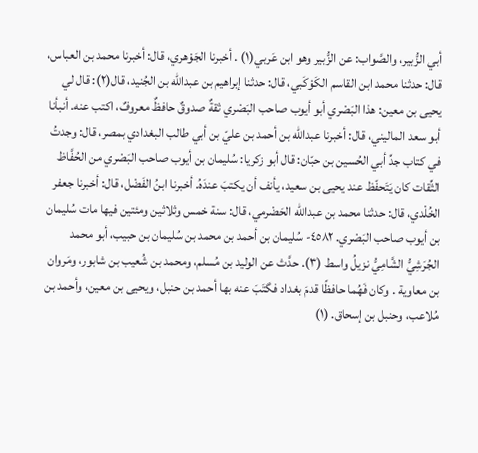أبي الزُّبير، والصَّواب: عن الزُّبير وهو ابن عَربي(١) . أخبرنا الجَوْهري، قال: أخبرنا محمد بن العباس، قال: حدثنا محمد ابن القاسم الكَوْكَبي، قال: حدثنا إبراهيم بن عبدالله بن الجُنيد، قال(٢): قال لي يحيى بن معين: هذا البَصْري أبو أيوب صاحب البَصْري ثقةٌ صدوقٌ حافظٌ معروفٌ، اکتب عنه. أنبأنا أبو سعد الماليني، قال: أخبرنا عبدالله بن أحمد بن عليّ بن أبي طالب البغدادي بمصر، قال: وجدتُ في كتاب جدِّ أبي الحُسين بن حبّان: قال أبو زكريا: سُليمان بن أيوب صاحب البَصْري من الحُفَّاظ الثِّقات كان يَتَحفّظ عند يحيى بن سعيد، يأنف أن يكتبَ عندَهُ. أخبرنا ابنُ الفَضْل، قال: أخبرنا جعفر الخُلْدي، قال: حدثنا محمد بن عبدالله الحَضْرمي، قال: سنة خمس وثلاثين ومئتين فيها مات سُليمان بن أيوب صاحب البَصْري. ٤٥٨٢- سُليمان بن أحمد بن محمد بن سُليمان بن حبيب، أبو محمد الجُرَشِيُّ الشَّامِيُّ نزيلُ واسط (٣). حدَّث عن الوليد بن مُسلم، ومحمد بن شُعيب بن شابور، ومَروان بن معاوية . وكان فَهُما حافظًا قدمَ بغداد فگتَبَ عنه بها أحمد بن حنبل، ويحيى بن معين، وأحمد بن مُلاعب، وحنبل بن إسحاق. (١)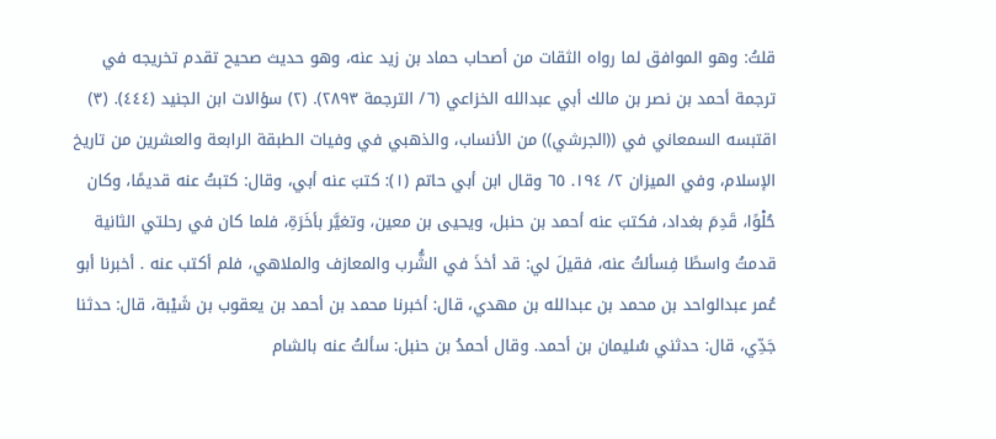قلتُ: وهو الموافق لما رواه الثقات من أصحاب حماد بن زيد عنه، وهو حديث صحيح تقدم تخريجه في ترجمة أحمد بن نصر بن مالك أبي عبدالله الخزاعي (٦/ الترجمة ٢٨٩٣). (٢) سؤالات ابن الجنيد (٤٤٤). (٣) اقتبسه السمعاني في ((الجرشي)) من الأنساب، والذهبي في وفيات الطبقة الرابعة والعشرين من تاريخ الإسلام، وفي الميزان ٢/ ١٩٤. ٦٥ وقال ابن أبي حاتم (١): كتبَ عنه أبي، وقال: كتبتُ عنه قديمًا، وكان حُلْوًا، قَدِمَ بغداد، فكتبَ عنه أحمد بن حنبل، ويحيى بن معين، وتغيَّر بأخَرَةِ، فلما كان في رحلتي الثانية قدمتُ واسطًا فِسألتُ عنه، فقيلَ لي: قد أخذَ في الشُّرب والمعازف والملاهي، فلم أکتب عنه . أخبرنا أبو عُمر عبدالواحد بن محمد بن عبدالله بن مهدي، قال: أخبرنا محمد بن أحمد بن يعقوب بن شَيْبة، قال: حدثنا جَدِّي، قال: حدثني سُليمان بن أحمد. وقال أحمدُ بن حنبل: سألتُ عنه بالشام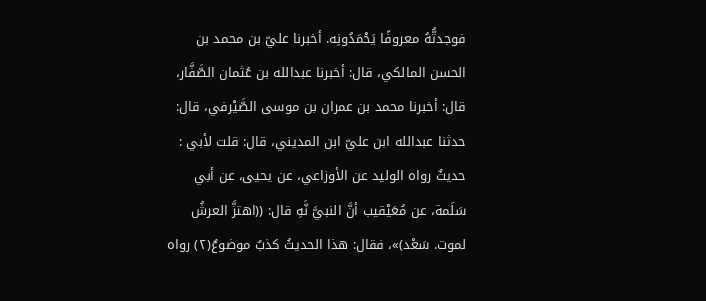فوجدتُّهُ معروفًا يَحْمَدُونِه. أخبرنا عليّ بن محمد بن الحسن المالكي، قال: أخبرنا عبدالله بن عُثمان الصَّفَّار، قال: أخبرنا محمد بن عمران بن موسى الصَّيْرفي، قال: حدثنا عبدالله ابن عليّ ابن المديني، قال: قلت لأبي : حديثٌ رواه الوليد عن الأوزاعي، عن يحيى، عن أبي سَلَمة، عن مُعَيْقيب أنَّ النبيَّ نَّهِ قال: ((اهتزَّ العرشُ لموت. سَعْد)»، فقال: هذا الحديثُ كذبٌ موضوعٌ(٢) رواه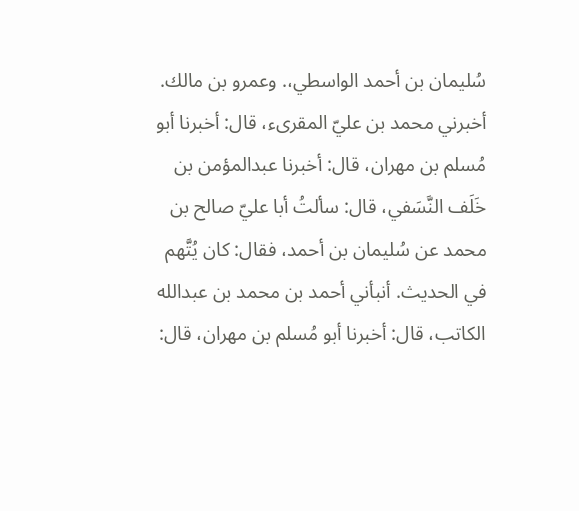سُليمان بن أحمد الواسطي،. وعمرو بن مالك. أخبرني محمد بن عليّ المقرىء، قال: أخبرنا أبو مُسلم بن مهران، قال: أخبرنا عبدالمؤمن بن خَلَف النَّسَفي، قال: سألتُ أبا عليّ صالح بن محمد عن سُليمان بن أحمد، فقال: كان يُتَّهم في الحديث. أنبأني أحمد بن محمد بن عبدالله الكاتب، قال: أخبرنا أبو مُسلم بن مهران، قال: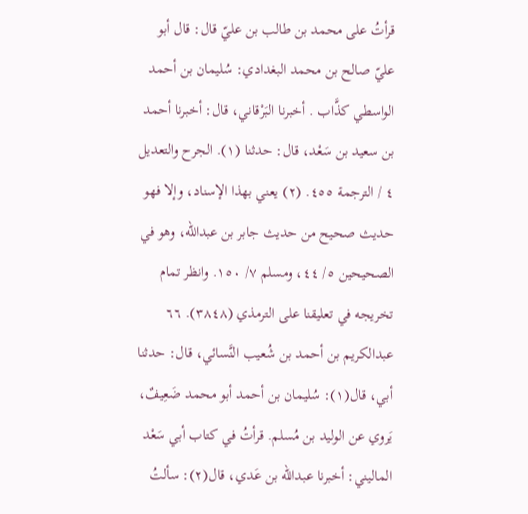قرأتُ على محمد بن طالب بن عليّ قال: قال أبو عليّ صالح بن محمد البغدادي: سُليمان بن أحمد الواسطي كذَّاب . أخبرنا البَرْقاني، قال: أخبرنا أحمد بن سعيد بن سَعْد، قال: حدثنا (١). الجرح والتعديل ٤ / الترجمة ٤٥٥. (٢) يعني بهذا الإسناد، وإلا فهو حديث صحيح من حديث جابر بن عبدالله، وهو في الصحيحين ٥/ ٤٤، ومسلم ٧/ ١٥٠. وانظر تمام تخريجه في تعليقنا على الترمذي (٣٨٤٨). ٦٦ عبدالكريم بن أحمد بن شُعيب النَّسائي، قال: حدثنا أبي، قال(١): سُليمان بن أحمد أبو محمد ضَعِيفٌ، يَروي عن الوليد بن مُسلم. قرأتُ في كتاب أبي سَعْد الماليني: أخبرنا عبدالله بن عَدي، قال(٢): سألتُ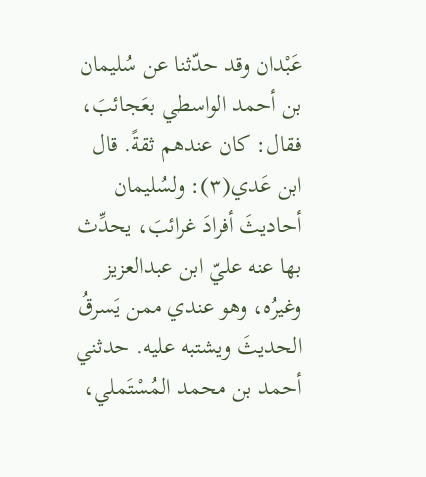عَبْدان وقد حدّثنا عن سُليمان بن أحمد الواسطي بعَجائبَ، فقال: كان عندهم ثقةً. قال ابن عَدي(٣): ولسُليمان أحاديثَ أفرادَ غرائبَ، يحدِّث بها عنه عليّ ابن عبدالعزيز وغيرُه، وهو عندي ممن يَسرقُ الحدیثَ ویشتبه عليه. حدثني أحمد بن محمد المُسْتَملي،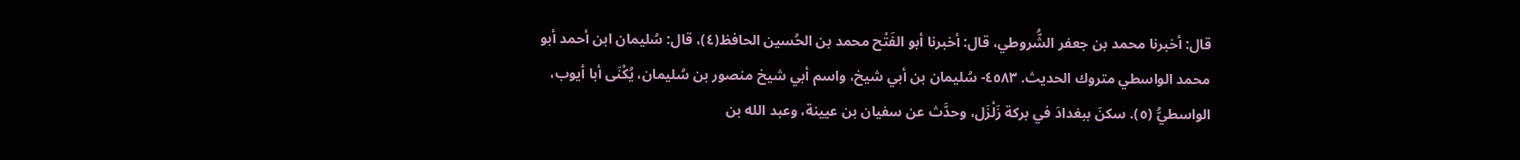قال: أخبرنا محمد بن جعفر الشُّروطي، قال: أخبرنا أبو الفَتْح محمد بن الحُسين الحافظ(٤)، قال: سُليمان ابن أحمد أبو محمد الواسطي متروك الحديث. ٤٥٨٣- سُليمان بن أبي شيخ، واسم أبي شيخ منصور بن سُليمان، يُكْنَى أبا أيوب، الواسطيُّ (٥). سكنَ ببغدادَ في بركة زَلْزَل، وحدَّث عن سفيان بن عيينة، وعبد الله بن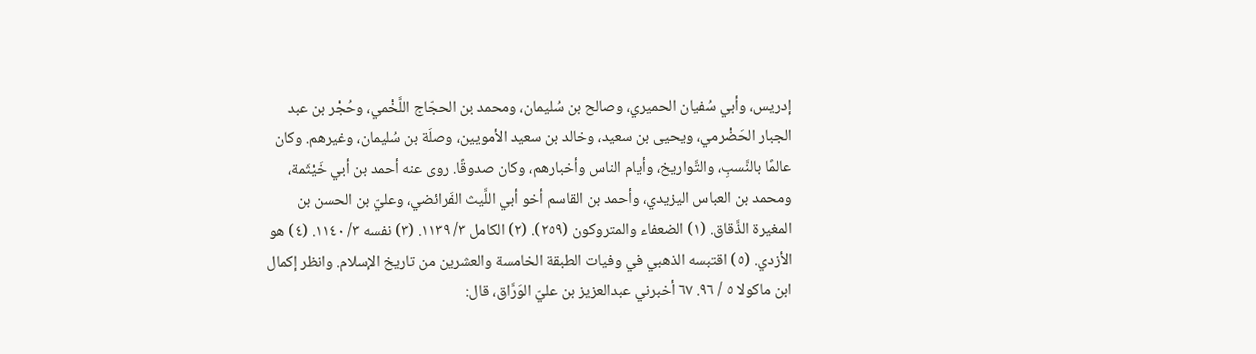إدريس، وأبي سُفيان الحميري، وصالح بن سُليمان، ومحمد بن الحجّاج اللَّخْمي، وحُجْر بن عبد الجبار الحَضْرمي، ويحيى بن سعيد، وخالد بن سعيد الأمويين، وصلَة بن سُليمان، وغيرهم. وكان عالمًا بالنَّسبِ، والتَّواريخ، وأيام الناس وأخبارهم، وكان صدوقًا. روى عنه أحمد بن أبي خَيْثَمة، ومحمد بن العباس اليزيدي، وأحمد بن القاسم أخو أبي اللَّيث الفَرائضي، وعليّ بن الحسن بن المغيرة الذَّقاق. (١) الضعفاء والمتروكون (٢٥٩). (٢) الكامل ٣/ ١١٣٩. (٣) نفسه ٣/ ١١٤٠. (٤) هو الأزدي. (٥) اقتبسه الذهبي في وفيات الطبقة الخامسة والعشرين من تاريخ الإسلام. وانظر إكمال ابن ماكولا ٥ / ٩٦. ٦٧ أخبرني عبدالعزيز بن عليّ الوَرَّاق، قال: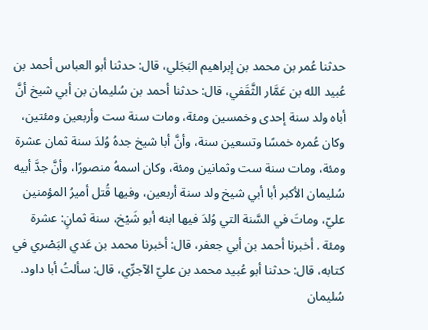حدثنا عُمر بن محمد بن إبراهيم البَجَلي، قال: حدثنا أبو العباس أحمد بن عُبيد الله بن عَمَّار الثَّقَفي، قال: حدثنا أحمد بن سُليمان بن أبي شيخ أنَّ أباه ولد سنة إحدى وخمسين ومئة، ومات سنة ست وأربعين ومئتين، وكان عُمره خمسًا وتسعين سنة، وأنَّ أبا شيخ جدهُ وُلدَ سنة ثمان عشرة ومئة، ومات سنة ست وثمانين ومئة، وكان اسمهُ منصورًا، وأنَّ جدَّ أبيه سُليمان الأكبر أبا أبي شيخ ولد سنة أربعين، وفيها قُتل أميرُ المؤمنين عليّ، وماتَ في السَّنة التي وُلدَ فيها ابنه أبو شَيْخ، سنة ثمانٍ: عشرة ومئة . أخبرنا أحمد بن أبي جعفر، قال: أخبرنا محمد بن عَدي البَصْري في کتابه، قال: حدثنا أبو عُبید محمد بن عليّ الآجرِّي، قال: سألتُ أبا داود. سُليمان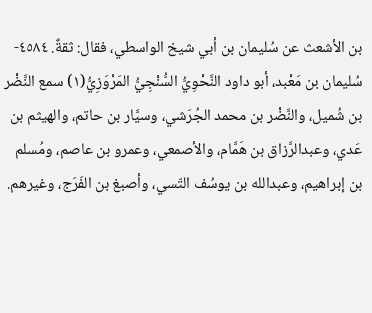بن الأشعث عن سُليمان بن أبي شيخ الواسطي، فقال: ثقةٌ. ٤٥٨٤- سُليمان بن مَعْبد، أبو داود النَّحْوِيُّ السُّنْجِيُّ المَرْوَزِيُّ(١) سمع النَّضْر بن شُميل، والنَّضْر بن محمد الجُرَشي، وسيَّار بن حاتم، والهيثم بن عَدي، وعبدالرَّزاق بن هَمَّام، والأصمعي، وعمرو بن عاصم، ومُسلم بن إبراهيم، وعبدالله بن يوسُف التّسي، وأصبغ بن الفَرَج، وغيرهم.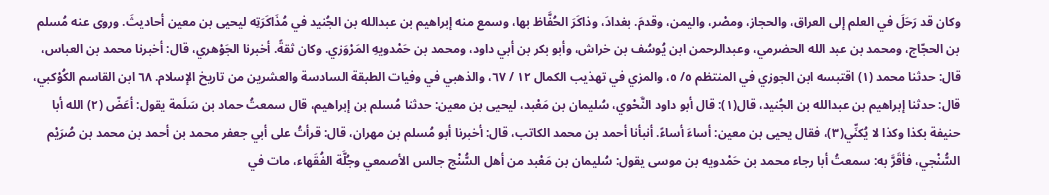وكان قد رَحَلَ في العلم إلى العراق، والحجاز، ومصْر، واليمن، وقدمَ. بغدادَ، وذاكَرَ الحُفَّاظ بها، وسمع منه إبراهيم بن عبدالله بن الجُنيد في مُذَاكَرَتِه ليحيى بن معين أحاديثَ. وروى عنه مُسلم بن الحجّاج، ومحمد بن عبد الله الحضرمي، وعبدالرحمن ابن يُوسُف بن خراش، وأبو بكر بن أبي داود، ومحمد بن حَمْدویهِ المَرْوَزي. وكان ثقةً. أخبرنا الجَوْهري، قال: أخبرنا محمد بن العباس، قال: حدثنا محمد (١) اقتبسه ابن الجوزي في المنتظم ٥/ ٥، والمزي في تهذيب الكمال ١٢ / ٦٧، والذهبي في وفيات الطبقة السادسة والعشرين من تاريخ الإسلام. ٦٨ ابن القاسم الكُوْكبي، قال: حدثنا إبراهيم بن عبدالله بن الجُنيد، قال(١): قال أبو داود النَّحْوي، سُليمان بن مَعْبد، ليحيى بن معين: حدثنا مُسلم بن إبراهيم، قال سمعتُ حماد بن سَلَمة يقول: أعَضّ (٢) الله أبا حنيفة بكذا وكذا لا يُكنِّي(٣)، فقال يحيى بن معين: أساءَ أساءً. أنبأنا أحمد بن محمد الكاتب، قال: أخبرنا أبو مُسلم بن مهران، قال: قرأتُ على أبي جعفر محمد بن أحمد بن محمد بن صُرَيْم السُّنْجي، فأقَرَّ به: سمعتُ أبا رجاء محمد بن حَمْدويه بن موسى يقول: سُليمان بن مَعْبد من أهل السُّنْج جالس الأصمعي وجُلَّة الفُقَهاء، مات في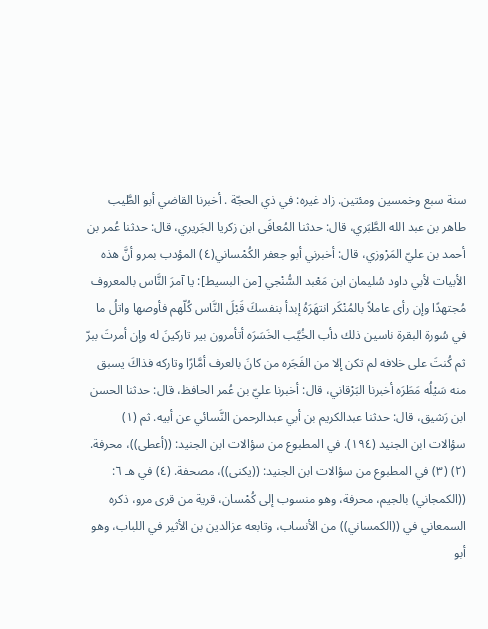سنة سبع وخمسين ومئتين. زاد غيره: في ذي الحجّة . أخبرنا القاضي أبو الطَّيب طاهر بن عبد الله الطَّبَري، قال: حدثنا المُعافَى ابن زكريا الجَريري، قال: حدثنا عُمر بن أحمد بن عليّ المَرْوزي، قال: أخبرني أبو جعفر الكُمْساني(٤) المؤدب بمرو أنَّ هذه الأبيات لأبي داود سُليمان ابن مَعْبد السُّنْجي [من البسيط]: يا آمرَ النَّاس بالمعروف مُجتهدًا وإن رأى عاملاً بالمُنْكَر انتهَرَهُ إبدأ بنفسكَ قَبْلَ النَّاس كُلّهم فأوصها واتلُ ما في سُورة البقرة ناسين ذلك دأب الخُيَّب الخَسَرَه أتأمرون بير تاركينَ له وإن أمرتَ ببرّ ثم كُنتَ على خلافه لم تكن إلا من الفَجَره من كانَ بالعرف أمَّارًا وتاركه فذاكَ يسبق منه سَيْلُه مَطَرَه أخبرنا البَرْقاني، قال: أخبرنا عليّ بن عُمر الحافظ، قال: حدثنا الحسن ابن رَشيق، قال: حدثنا عبدالكريم بن أبي عبدالرحمن النَّسائي عن أبيه. ثم (١) سؤالات ابن الجنيد (١٩٤). في المطبوع من سؤالات ابن الجنيد: ((أعطى))، محرفة. (٢) (٣) في المطبوع من سؤالات ابن الجنيد: ((يكنى))، مصحفة. (٤) في هـ ٦: ((الكمجاني) بالجيم، محرفة، وهو منسوب إلى كُمْسان، قرية من قرى مرو، ذكره السمعاني في ((الكمساني)) من الأنساب، وتابعه عزالدين بن الأثير في اللباب، وهو أبو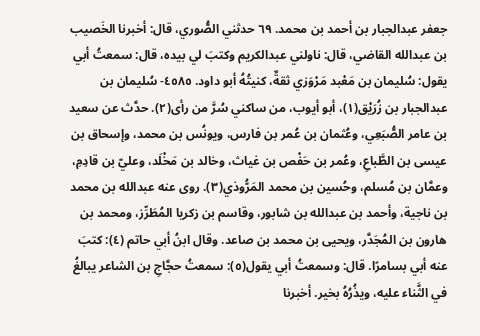جعفر عبدالجبار بن أحمد بن محمد. ٦٩ حدثني الصُّوري، قال: أخبرنا الخَصيب بن عبدالله القاضي، قال: ناولني عبدالكريم وكتبَ لي بيده، قال: سمعتُ أبي يقول: سُليمان بن مَعْبد مَرْوَزي ثقةٌ، کنیتُهُ أبو داود. ٤٥٨٥- سُليمان بن عبدالجبار بن زُرَيْق(١)، أبو أيوب، من ساكني سُرَّ من رأى(٢). حدَّث عن سعيد بن عامر الصُّبَعِي، وعُثمان بن عُمر بن فارس، ويونُس بن محمد، وإسحاق بن عيسى بن الطَّباعِ، وعُمر بن حَفْص بن غياث، وخالد بن مَخْلَد، وعليّ بن قادِمِ، وعمَّان بن مُسلم، وحُسين بن محمد المَرُّوذي(٣). روى عنه عبدالله بن محمد بن ناجية، وأحمد بن عبدالله بن شابور، وقاسم بن زكريا المُطَرِّز، ومحمد بن هارون بن المُجَدَّر، ويحيى بن محمد بن صاعد. وقال ابنُ أبي حاتم (٤): كتبَ عنه أبي بسامرًا. قال: وسمعتُ أبي يقول(٥): سمعتُ حجَّاجِ بن الشاعر يبالغُ في الثَّناء عليه، ویذُرُهُ بخير. أخبرنا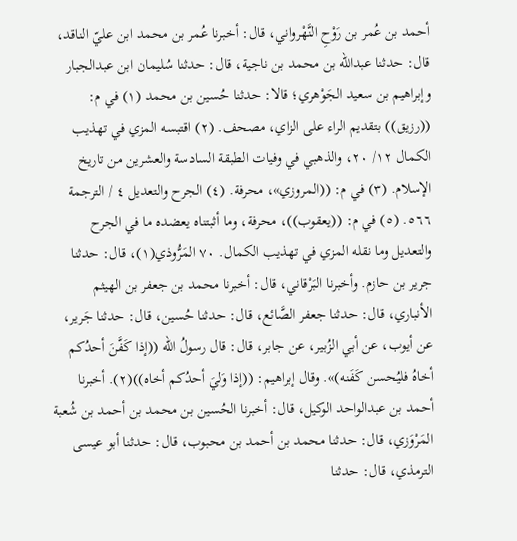أحمد بن عُمر بن رَوْحِ النَّهْرواني، قال: أخبرنا عُمر بن محمد ابن عليّ الناقد، قال: حدثنا عبدالله بن محمد بن ناجية، قال: حدثنا سُليمان ابن عبدالجبار وإبراهيم بن سعيد الجَوْهري؛ قالا: حدثنا حُسين بن محمد (١) في م: ((رزيق)) بتقديم الراء على الزاي، مصحف. (٢) اقتبسه المزي في تهذيب الكمال ١٢/ ٢٠، والذهبي في وفيات الطبقة السادسة والعشرين من تاريخ الإسلام. (٣) في م: ((المروزي»، محرفة. (٤) الجرح والتعديل ٤ / الترجمة ٥٦٦. (٥) في م: ((يعقوب))، محرفة، وما أثبتناه يعضده ما في الجرح والتعديل وما نقله المزي في تهذيب الكمال. ٧٠ المَرُّوذي(١)، قال: حدثنا جرير بن حازم. وأخبرنا البَرْقاني، قال: أخبرنا محمد بن جعفر بن الهيثم الأنباري، قال: حدثنا جعفر الصَّائع، قال: حدثنا حُسين، قال: حدثنا جَرير، عن أيوب، عن أبي الزُبير، عن جابر، قال: قال رسولُ الله ((إذا كَفَّنَ أحدُكم أخاهُ فليُحسن كَفَنه)». وقال إبراهيم: ((إذا وَليَ أحدُكم أخاه))(٢). أخبرنا أحمد بن عبدالواحد الوكيل، قال: أخبرنا الحُسين بن محمد بن أحمد بن شُعبة المَرْوَزي، قال: حدثنا محمد بن أحمد بن محبوب، قال: حدثنا أبو عيسى الترمذي، قال: حدثنا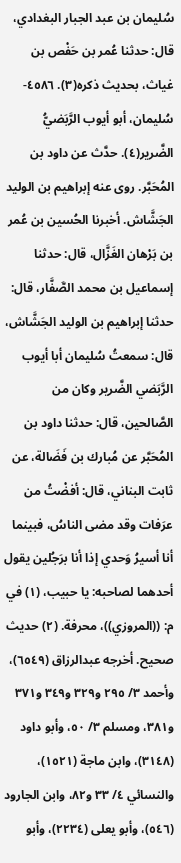سُليمان بن عبد الجبار البغدادي، قال: حدثنا عُمر بن حَفْص بن غياث، بحديث ذكره(٣). ٤٥٨٦- سُليمان، أبو أيوب الرَّبَضيُّ الضَّرير(٤). حدَّث عن داود بن المُحَبَّر. روى عنه إبراهيم بن الوليد الجَشَّاش. أخبرنا الحُسين بن عُمر بن بَرْهان الغَزَّال، قال: حدثنا إسماعيل بن محمد الصَّفَّار، قال: حدثنا إبراهيم بن الوليد الجَشَّاش، قال: سمعتُ سُليمان أبا أيوب الرَّبَضي الضَّرير وكان من الصَّالحين، قال: حدثنا داود بن المُحَبَّر عن مُبارك بن فَضَالة، عن ثابت البناني، قال: أفضْتُ من عرَفات وقد مضى الناسُ، فبينما أنا أسيرُ وَحدي إذا أنا برَجُلين يقول أحدهما لصاحبه: يا حبيب، (١) في م: ((المروزي))، محرفة. (٢) حديث صحيح. أخرجه عبدالرزاق (٦٥٤٩)، وأحمد ٣/ ٢٩٥ و٣٢٩ و٣٤٩ و٣٧١ و٣٨١، ومسلم ٣/ ٥٠، وأبو داود (٣١٤٨)، وابن ماجة (١٥٢١)، والنسائي ٤/ ٣٣ و٨٢، وابن الجارود (٥٤٦)، وأبو يعلى (٢٢٣٤)، وأبو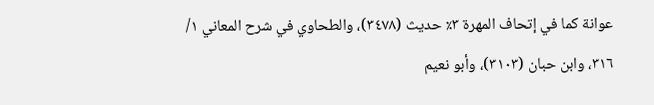عوانة كما في إتحاف المهرة ٣٪ حديث (٣٤٧٨)، والطحاوي في شرح المعاني ١/ ٣١٦، وابن حبان (٣١٠٣)، وأبو نعيم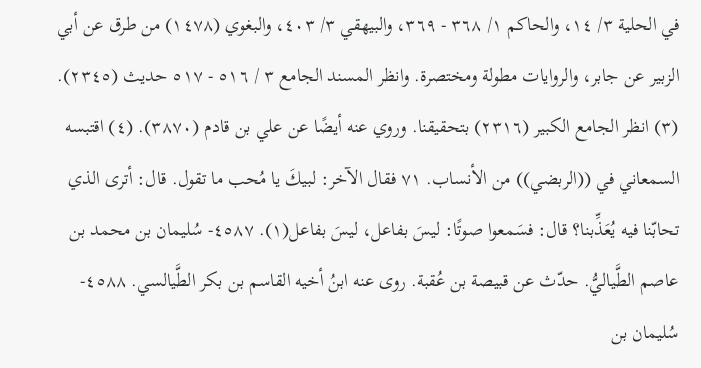في الحلية ٣/ ١٤، والحاكم ١/ ٣٦٨ - ٣٦٩، والبيهقي ٣/ ٤٠٣، والبغوي (١٤٧٨) من طرق عن أبي الزبير عن جابر، والروايات مطولة ومختصرة. وانظر المسند الجامع ٣ / ٥١٦ - ٥١٧ حديث (٢٣٤٥). (٣) انظر الجامع الكبير (٢٣١٦) بتحقيقنا. وروي عنه أيضًا عن علي بن قادم (٣٨٧٠). (٤) اقتبسه السمعاني في ((الربضي)) من الأنساب. ٧١ فقال الآخر: لبيكَ يا مُحب ما تقول. قال: أترى الذي تحابّنا فيه يُعَذِّبنا؟ قال: فسَمعوا صوتًا: ليسَ بفاعل، ليسَ بفاعل(١). ٤٥٨٧- سُليمان بن محمد بن عاصم الطَّياليُّ. حدّث عن قبيصة بن عُقبة. روى عنه ابنُ أخيه القاسم بن بكر الطَّيالسي. ٤٥٨٨- سُليمان بن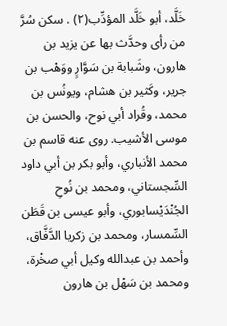خَلَّد، أبو خَلَّد المؤدِّب(٢) . سكن سُرَّ من رأى وحدَّث بها عن يزيد بن هارون، وشَبابة بن سَوَّارٍ ووَهْب بن جرير، وكَثير بن هشام، ويونُس بن محمد، وقُراد أبي نوح، والحسن بن موسى الأشيب. روى عنه قاسم بن محمد الأنباري، وأبو بكر بن أبي داود السِّجستاني، ومحمد بن نُوحِ الجُنْدَيْسابوري، وأبو عيسى بن قَطَن السِّمسار، ومحمد بن زكريا الدَّفَّاق، وأحمد بن عبدالله وكيل أبي صخْرة، ومحمد بن سَهْل بن هارون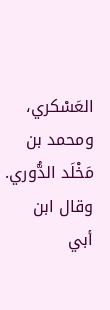العَسْكري، ومحمد بن مَخْلَد الدُّوري. وقال ابن أبي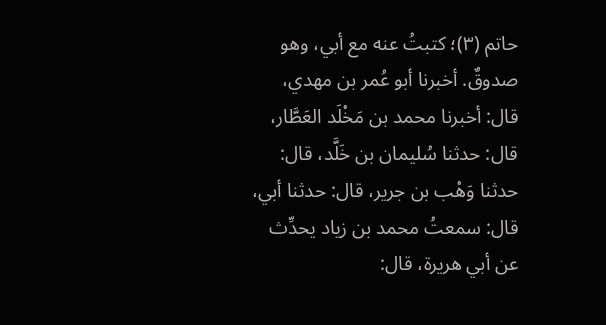حاتم (٣)؛ كتبتُ عنه مع أبي، وهو صدوقٌ. أخبرنا أبو عُمر بن مهدي، قال: أخبرنا محمد بن مَخْلَد العَطَّار، قال: حدثنا سُليمان بن خَلَّد، قال: حدثنا وَهْب بن جرير، قال: حدثنا أبي، قال: سمعتُ محمد بن زياد يحدِّث عن أبي هريرة، قال: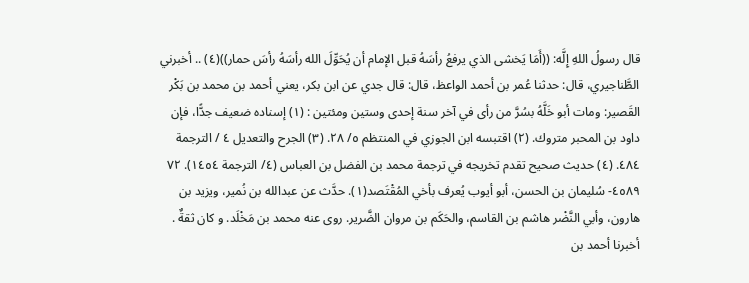قال رسولُ اللهِ إِلَّه: ((أَمَا يَخشى الذي يرفعُ رأسَهُ قبل الإمام أن يُحَوِّلَ الله رأسَهُ رأسَ حمار))(٤) .. أخبرني الطَّناجيري، قال: حدثنا عُمر بن أحمد الواعظ، قال: قال جدي عن ابن بكر، يعني أحمد بن محمد بن بَكْر القَصير: ومات أبو خَلَّهُ بسُرَّ من رأى في آخر سنة إحدى وستين ومئتين : (١) إسناده ضعيف جدًّا، فإن داود بن المحبر متروك. (٢) اقتبسه ابن الجوزي في المنتظم ٥/ ٢٨. (٣) الجرح والتعديل ٤ / الترجمة ٤٨٤. (٤) حديث صحيح تقدم تخريجه في ترجمة محمد بن الفضل بن العباس (٤/ الترجمة ١٤٥٤). ٧٢ ٤٥٨٩- سُليمان بن الحسن، أبو أيوب يُعرف بأخي المُقْتَصد(١). حدَّث عن عبدالله بن نُمير، ويزيد بن هارون، وأبي النَّضْر هاشم بن القاسم، والحَكَم بن مروان الضَّرير. روى عنه محمد بن مَخْلَد. و کان ثقةٌ . أخبرنا أحمد بن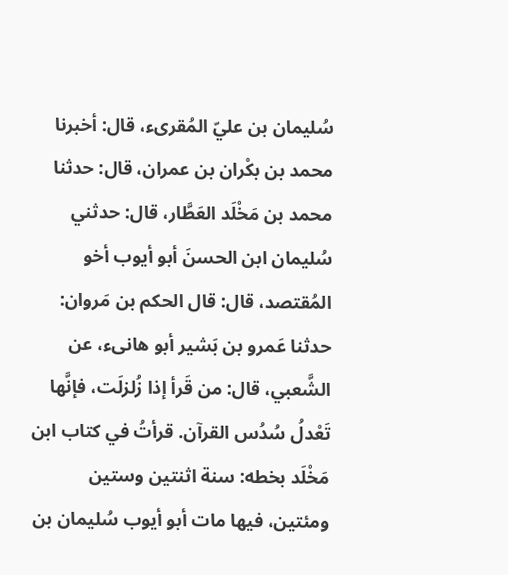سُليمان بن عليّ المُقرىء، قال: أخبرنا محمد بن بكْران بن عمران، قال: حدثنا محمد بن مَخْلَد العَطَّار، قال: حدثني سُليمان ابن الحسنَ أبو أيوب أخو المُقتصد، قال: قال الحكم بن مَروان: حدثنا عَمرو بن بَشير أبو هانىء، عن الشَّعبي، قال: من قَرأ إذا زُلزلَت، فإنَّها تَعْدلُ سُدُس القرآن. قرأتُ في كتاب ابن مَخْلَد بخطه: سنة اثنتين وستين ومئتين، فيها مات أبو أيوب سُليمان بن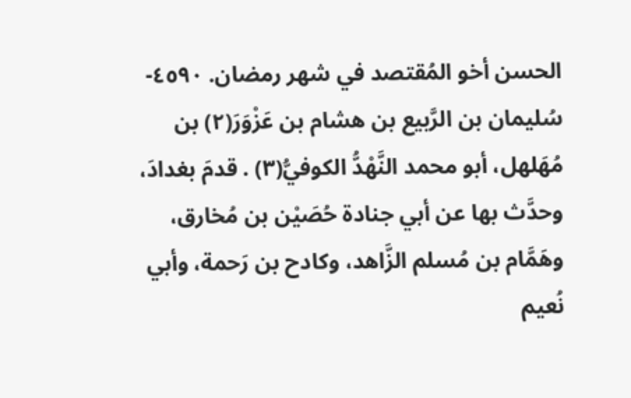الحسن أخو المُقتصد في شهر رمضان. ٤٥٩٠- سُليمان بن الرَّبيع بن هشام بن عَزْوَرَ(٢) بن مُهَلهل، أبو محمد النَّهْدُّ الکوفيُّ(٣) . قدمَ بغدادَ، وحدَّث بها عن أبي جنادة حُصَيْن بن مُخارق، وهَمَّام بن مُسلم الزَّاهد، وكادح بن رَحمة، وأبي نُعيم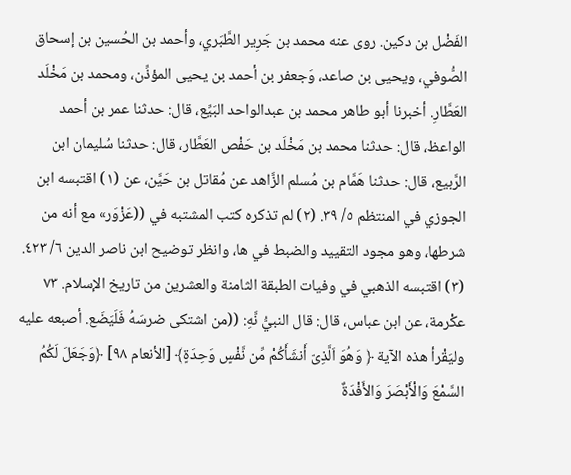الفَضْل بن دکین. روى عنه محمد بن جَرِير الطَّبَري، وأحمد بن الحُسين بن إسحاق الصُّوفي، ويحيى بن صاعد، وَجعفر بن أحمد بن يحيى المؤذِّن، ومحمد بن مَخْلَد العَطَّارِ. أخبرنا أبو طاهر محمد بن عبدالواحد البَيِّع، قال: حدثنا عمر بن أحمد الواعظ، قال: حدثنا محمد بن مَخْلَد بن حَفْص العَطَّار، قال: حدثنا سُليمان ابن الرَّبيع، قال: حدثنا هَمَّام بن مُسلم الزَّاهد عن مُقاتل بن حَيَّن، عن (١) اقتبسه ابن الجوزي في المنتظم ٥/ ٣٩. (٢) لم تذكره كتب المشتبه في ((عَزْوَر» مع أنه من شرطها، وهو مجود التقييد والضبط في ها، وانظر توضيح ابن ناصر الدين ٦/ ٤٢٣. (٣) اقتبسه الذهبي في وفيات الطبقة الثامنة والعشرين من تاريخ الإسلام. ٧٣ عكْرمة، عن ابن عباس، قال: قال النبيُّ نَّهِ: ((من اشتكى ضرسَهُ فَلَيَضَع. أصبعه عليه وليَقْرأ هذه الآية ﴿ وَهُوَ اَلَّذِىّ أَنشَأَكُمْ مِّن نَّفْسٍ وَحِدَةٍ﴾ [الأنعام ٩٨] ﴿وَجَعَلَ لَكُمُ السَّمْعَ وَالْأَبْصَرَ وَالأَفْدَةٌ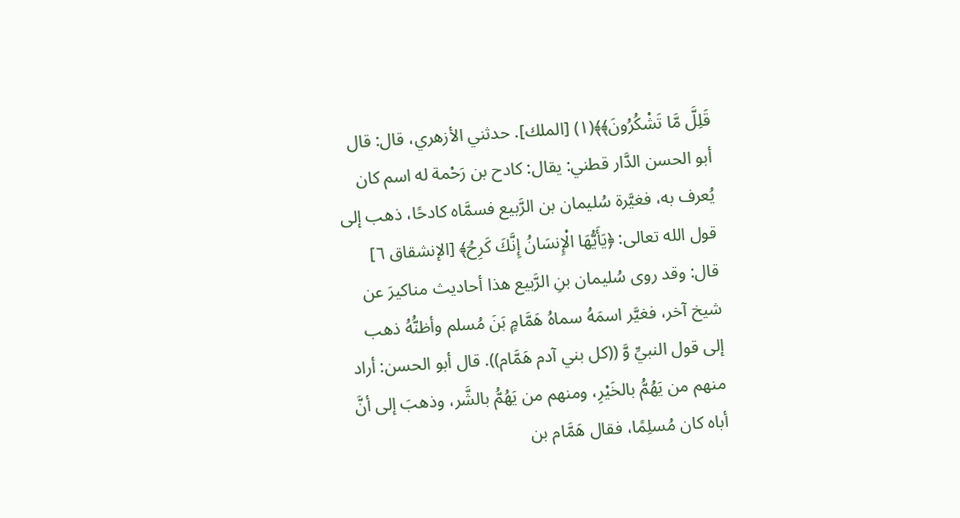قَلِلَّ مَّا تَشْكُرُونَ﴾﴾(١) [الملك]. حدثني الأزهري، قال: قال أبو الحسن الدَّار قطني: يقال: كادح بن رَحْمة له اسم كان يُعرف به، فغيَّرة سُليمان بن الرَّبيع فسمَّاه كادحًا، ذهب إلى قول الله تعالى: ﴿يَأَيُّهَا الْإِنسَانُ إِنَّكَ كَرِحُ﴾ [الإنشقاق ٦] قال: وقد روى سُليمان بنِ الرَّبيع هذا أحاديث مناكيرَ عن شيخ آخر، فغيَّر اسمَهُ سماهُ هَمَّامٍ بَنَ مُسلم وأظنُّهُ ذهب إلى قول النبيِّ وَّ ((كل بني آدم هَمَّام)). قال أبو الحسن: أراد منهم من يَهُمُّ بالخَيْرِ، ومنهم من يَهُمُّ بالشَّر، وذهبَ إلى أنَّ أباه كان مُسلِمًا، فقال هَمَّام بن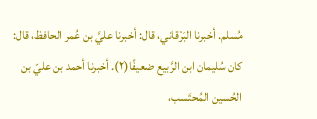مُسلم. أخبرنا البَرْقاني، قال: أخبرنا عليَّ بن عُمر الحافظ، قال: كان سُليمان ابن الرَّبيع ضعيفًا(٢). أخبرنا أحمد بن عليّ بن الحُسين المُحتَسب،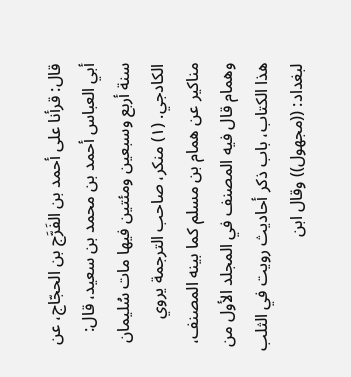قال: قرأنا على أحمد بن الفَرَّج بن الحجّاج، عن أبي العباس أحمد بن محمد بن سعيد، قال: سنة أربع وسبعين ومئتين فيها مات سُليمان الكادجي. (١) منكر، صاحب الترجمة يروي مناكير عن همام بن مسلم كما بينه المصنف، وهمام قال فيه المصنف في المجلد الأول من هذا الكتاب، باب ذكر أحاديث رويت في الثلب لبغداد: ((مجهول)) وقال ابن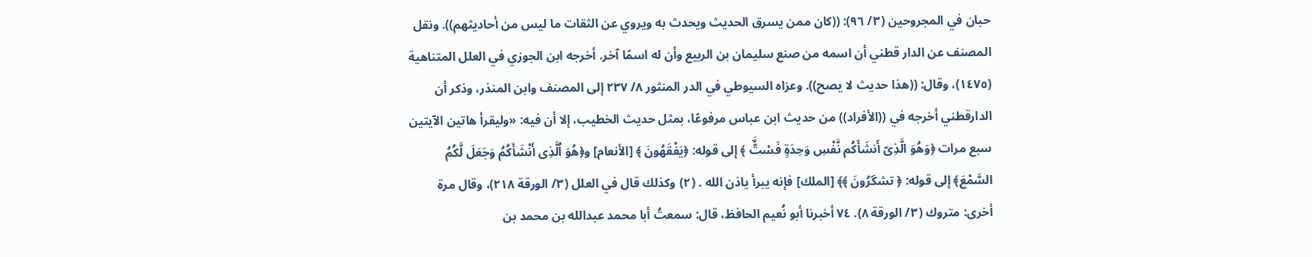حبان في المجروحين (٣/ ٩٦): ((كان ممن يسرق الحديث ويحدث به ويروي عن الثقات ما ليس من أحاديثهم)). ونقل المصنف عن الدار قطني أن اسمه من صنع سليمان بن الربيع وأن له اسمًا آخر. أخرجه ابن الجوزي في العلل المتناهية (١٤٧٥)، وقال: ((هذا حديث لا يصح)). وعزاه السيوطي في الدر المنثور ٨/ ٢٣٧ إلى المصنف وابن المنذر، وذكر أن الدارقطني أخرجه في ((الأفراد)) من حديث ابن عباس مرفوعًا، بمثل حديث الخطيب، إلا أن فيه: «وليقرأ هاتين الآيتين سبع مرات ﴿وَهُوَ الَّذِىّ أَنشَأَكُم نَّفْسِ وَحِدَةٍ فَسْتٌَّ ﴾ إلى قوله: ﴿يَفْقَهُونَ ﴾ [الأنعام] و﴿هُوَ اُلَّذِى أَنْشَأَكُمُ وَجَعَلَ لَّكُمُ السَّمْعَ﴾ إلى قوله: ﴿ تشگرُونَ ﴾﴾ [الملك] فإنه یبرأ یاذن الله . (٢) وكذلك قال في العلل (٣/ الورقة ٢١٨)، وقال مرة أخرى: متروك (٣/ الورقة ٨). ٧٤ أخبرنا أبو نُعيم الحافظ، قال: سمعتُ أبا محمد عبدالله بن محمد بن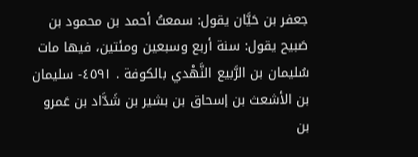جعفر بن حَيَّان يقول: سمعتُ أحمد بن محمود بن صَبيح يقول: سنة أربع وسبعين ومئتين، فيها مات سُليمان بن الرَّبيع النَّهْدي بالكوفة . ٤٥٩١- سليمان بن الأشعث بن إسحاق بن بشير بن شَدَّاد بن عَمرو بن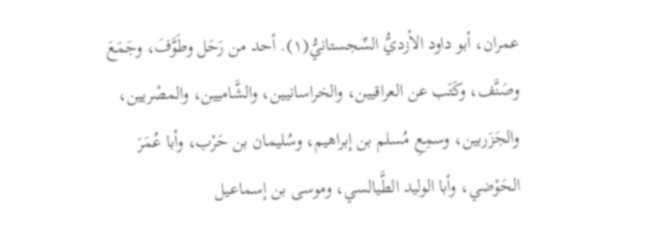عمران، أبو داود الأزديُّ السِّجستانيُّ(١). أحد من رَحَل وطَوَّفَ، وجَمَعَ وصَنَّف، وكَتَب عن العراقيين، والخراسانيين، والشَّاميين، والمصْريين، والجَزَربين، وسمِعِ مُسلم بن إبراهيم، وسُليمان بن حَرْب، وأبا عُمَرَ الحَوْضي، وأبا الوليد الطَّيالسي، وموسى بن إسماعيل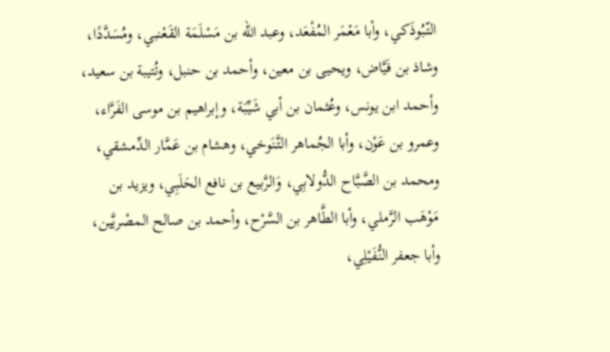التّبُوذَكي، وأبا مَعْمَر المُفْعَد، وعبد الله بن مَسْلَمَة القَعْنبي، ومُسَدَّدًا، وشاذ بن فَيَّاض، ويحيى بن معين، وأحمد بن حنبل، وتُتيبة بن سعيد، وأحمد ابن يونس، وعُثمان بن أبي شَيِّبَة، وإبراهيم بن موسى الفَرَّاء، وعمرو بن عَوْن، وأبا الجُماهر التَّنَوخي، وهشام بن عَمَّار الدِّمشقي، ومحمد بن الصَّبَّاح الدُّولابِي، وَالرَّبيع بن نافع الحَلَبِي، ويزيد بن مَوْهَب الرَّملي، وأبا الطَّاهر بن السَّرْح، وأحمد بن صالح المصْريَّين، وأبا جعفر النُّفَيْلِي،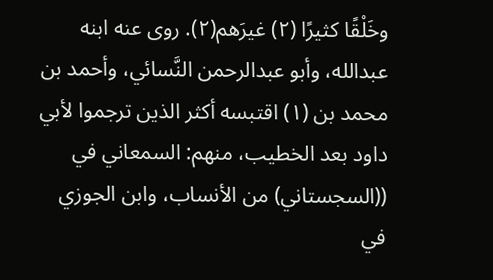وخَلْقًا كثيرًا (٢) غيرَهم(٢). روى عنه ابنه عبدالله، وأبو عبدالرحمن النَّسائي، وأحمد بن محمد بن (١) اقتبسه أكثر الذين ترجموا لأبي داود بعد الخطيب، منهم: السمعاني في ((السجستاني) من الأنساب، وابن الجوزي في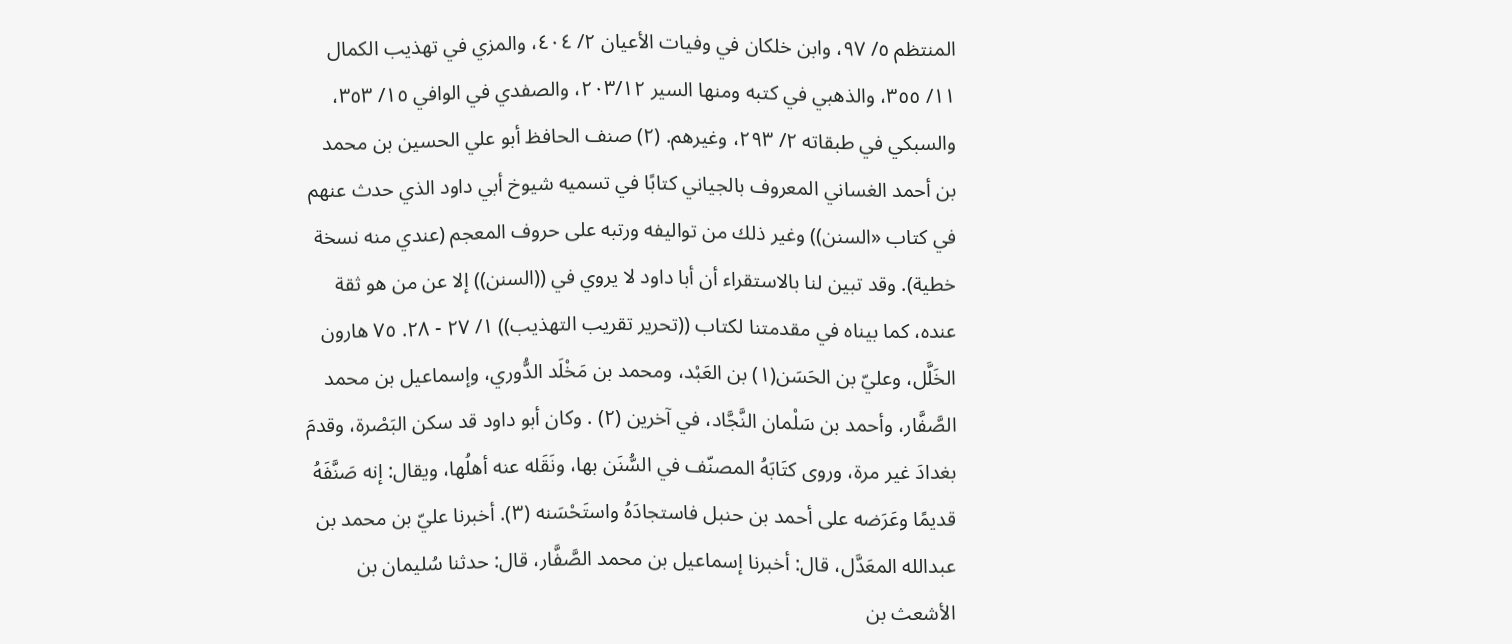المنتظم ٥/ ٩٧، وابن خلكان في وفيات الأعيان ٢/ ٤٠٤، والمزي في تهذيب الكمال ١١/ ٣٥٥، والذهبي في كتبه ومنها السير ٢٠٣/١٢، والصفدي في الوافي ١٥/ ٣٥٣، والسبكي في طبقاته ٢/ ٢٩٣، وغيرهم. (٢) صنف الحافظ أبو علي الحسين بن محمد بن أحمد الغساني المعروف بالجياني كتابًا في تسميه شيوخ أبي داود الذي حدث عنهم في كتاب «السنن)) وغير ذلك من تواليفه ورتبه على حروف المعجم (عندي منه نسخة خطية). وقد تبين لنا بالاستقراء أن أبا داود لا يروي في ((السنن)) إلا عن من هو ثقة عنده، كما بيناه في مقدمتنا لكتاب ((تحرير تقريب التهذيب)) ١/ ٢٧ - ٢٨. ٧٥ هارون الخَلَّل، وعليّ بن الحَسَن(١) بن العَبْد، ومحمد بن مَخْلَد الدُّوري، وإسماعيل بن محمد الصَّفَّار، وأحمد بن سَلْمان النَّجَّاد، في آخرين (٢) . وكان أبو داود قد سكن البَصْرة، وقدمَ بغدادَ غير مرة، وروى كتَابَهُ المصنّف في السُّنَن بها، ونَقَله عنه أهلُها، ويقال: إنه صَنَّفَهُ قديمًا وعَرَضه على أحمد بن حنبل فاستجادَهُ واستَحْسَنه (٣). أخبرنا عليّ بن محمد بن عبدالله المعَدَّل، قال: أخبرنا إسماعيل بن محمد الصَّفَّار، قال: حدثنا سُليمان بن الأشعث بن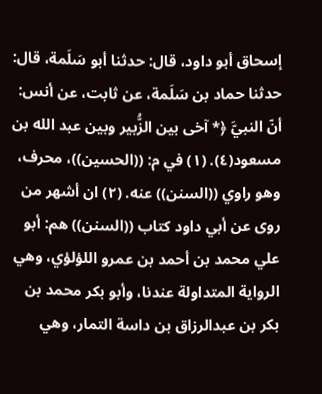إسحاق أبو داود، قال: حدثنا أبو سَلَمة، قال: حدثنا حماد بن سَلَمة، عن ثابت، عن أنس: أنّ النبيَّ ﴿* آخى بين الزُّبير وبين عبد الله بن مسعود(٤). (١) في م: ((الحسین))، محرف، وهو راوي ((السنن)) عنه. (٢) ان أشهر من روى عن أبي داود كتاب ((السنن)) هم: أبو علي محمد بن أحمد بن عمرو اللؤلؤي، وهي الرواية المتداولة عندنا، وأبو بكر محمد بن بكر بن عبدالرزاق بن داسة التمار، وهي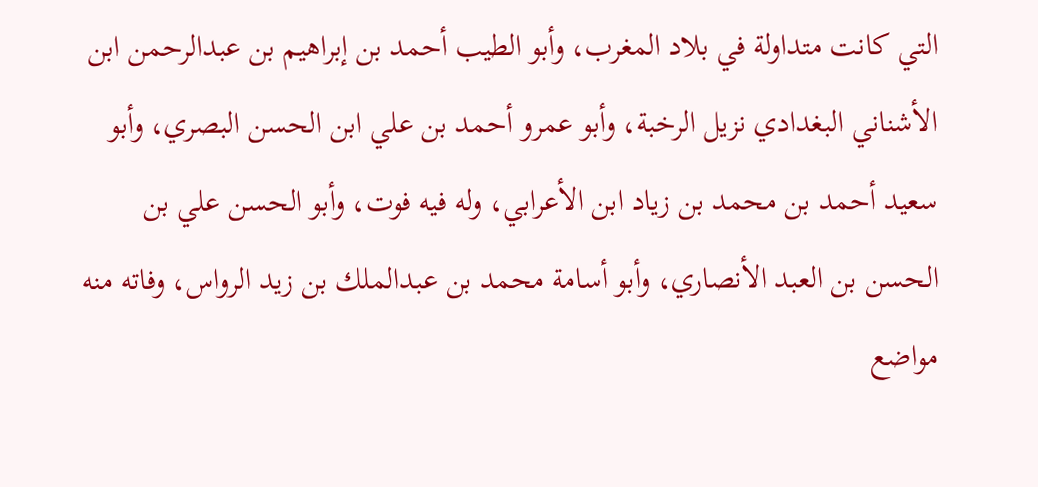التي كانت متداولة في بلاد المغرب، وأبو الطيب أحمد بن إبراهيم بن عبدالرحمن ابن الأشناني البغدادي نزيل الرخبة، وأبو عمرو أحمد بن علي ابن الحسن البصري، وأبو سعيد أحمد بن محمد بن زياد ابن الأعرابي، وله فيه فوت، وأبو الحسن علي بن الحسن بن العبد الأنصاري، وأبو أسامة محمد بن عبدالملك بن زيد الرواس، وفاته منه مواضع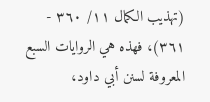(تهذيب الكمال ١١/ ٣٦٠ - ٣٦١)، فهذه هي الروايات السبع المعروفة لسنن أبي داود،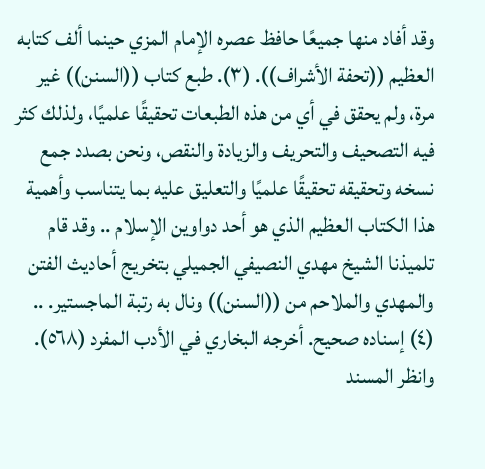وقد أفاد منها جميعًا حافظ عصره الإمام المزي حينما ألف كتابه العظيم ((تحفة الأشراف)). (٣). طبع كتاب ((السنن)) غير مرة، ولم يحقق في أي من هذه الطبعات تحقيقًا علميًا، ولذلك كثر فيه التصحيف والتحريف والزيادة والنقص، ونحن بصدد جمع نسخه وتحقيقه تحقيقًا علميًا والتعليق عليه بما يتناسب وأهمية هذا الكتاب العظيم الذي هو أحد دواوين الإسلام .. وقد قام تلميذنا الشيخ مهدي النصيفي الجميلي بتخريج أحاديث الفتن والمهدي والملاحم من ((السنن)) ونال به رتبة الماجستير. .. (٤) إسناده صحيح. أخرجه البخاري في الأدب المفرد (٥٦٨). وانظر المسند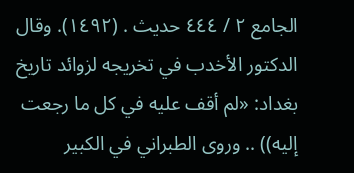الجامع ٢ / ٤٤٤ حديث . (١٤٩٢). وقال الدكتور الأخدب في تخريجه لزوائد تاريخ بغداد: «لم أقف عليه في كل ما رجعت إليه)) .. وروى الطبراني في الكبير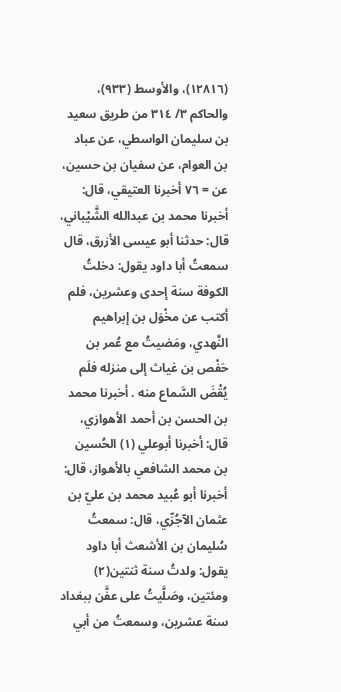(١٢٨١٦)، والأوسط (٩٣٣)، والحاكم ٣/ ٣١٤ من طريق سعيد بن سليمان الواسطي، عن عباد بن العوام، عن سفيان بن حسين، عن = ٧٦ أخبرنا العتيقي، قال: أخبرنا محمد بن عبدالله الشَّيْباني، قال: حدثنا أبو عيسى الأزرق، قال سمعتُ أبا داود يقول: دخلتُ الكوفة سنة إحدى وعشرين، فلم أكتب عن مخْوَل بن إبراهيم النَّهدي، ومَضيتُ مع عُمر بن حَفْص بن غياث إلى منزله فلَم يُقْضَ السَّماع منه . أخبرنا محمد بن الحسن بن أحمد الأهوازي، قال: أخبرنا أبوعلي (١) الحُسين بن محمد الشافعي بالأهواز، قال: أخبرنا أبو عُبيد محمد بن عليّ بن عثمان الآجُرِّي، قال: سمعتُ سُليمان بن الأشعث أبا داود يقول: ولدتُ سنة ثنتين(٢) ومئتين، وصَلَّيتُ على عفَّن ببغداد سنة عشرين، وسمعتُ من أبي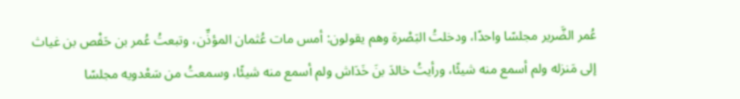عُمر الضَّرير مجلسًا واحدًا، ودخلتُ البَصْرة وهم يقولون: أمس مات عُثمان المؤذِّن، وتبعتُ عُمر بن حَفْص بن غياث إلى مَنزله ولم أسمع منه شيئًا، ورأيتُ خالدَ بنَ خَدَاش ولم أسمع منه شيئًا، وسمعتُ من سَعْدويه مجلسًا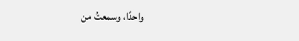واحدًا، وسمعتُ من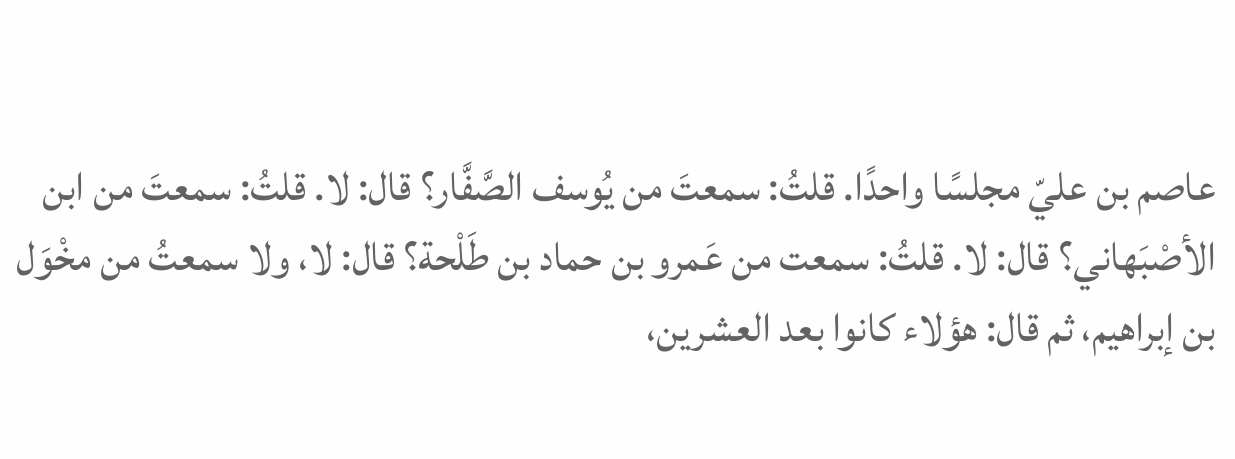عاصم بن عليّ مجلسًا واحدًا. قلتُ: سمعتَ من يُوسف الصَّفَّار؟ قال: لا. قلتُ: سمعتَ من ابن الأصْبَهاني؟ قال: لا. قلتُ: سمعت من عَمرو بن حماد بن طَلْحة؟ قال: لا، ولا سمعتُ من مخْوَل بن إبراهيم، ثم قال: هؤلاء كانوا بعد العشرين،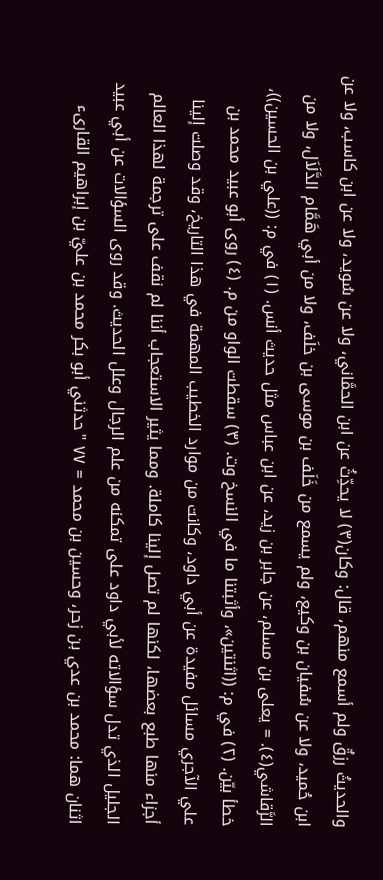والحديثُ رزقٌ ولم أسمع منهم، قال: وكان(٣) لا يحدِّثُ عن ابن الحمَّاني، ولا عن سُويد، ولا عن ابن كاسب، ولا عن ابن حُميد، ولا عن سُفيان بن وكيع، ولم يسمع من خَلَف بن موسى بن خلَف، ولا من أبي هَمَّام الدَّلَاَل، ولا من الرَّقاشي(٤). = يعلى بن مسلم، عن جابر بن زيد، عن ابن عباس مثل حديث أنس. (١) في م: ((علي بن الحسين))، خطأ بيّن. (٢) في م: ((اثنتين»، وأثبتنا ما في النسخ وت. (٣) سقطت الواو من م. (٤) روى أبو عبيد محمد بن علي الآجري مسائل مفيدة عن أبي داود، وكانت من موارد الخطيب المهمة في هذا التاريخ، وقد وصلت إلينا أجزاء منها طبع بعضها، لكنها لم تصل إلينا كاملة. ومما يثير الاستعجاب أننا لم نقف على ترجمة لهذا العالم الجليل الذي تدل سؤالاته لأبي داود علی تمکنه من علم الرجال وعلل الحديث. وقد روى السؤالات عن أبي عبيد اثنان هما: محمد بن عدي بن زحر، وحسين بن محمد = ٧٧ "حدثني أبو بكر محمد بن عليّ بن إبراهيم القارىء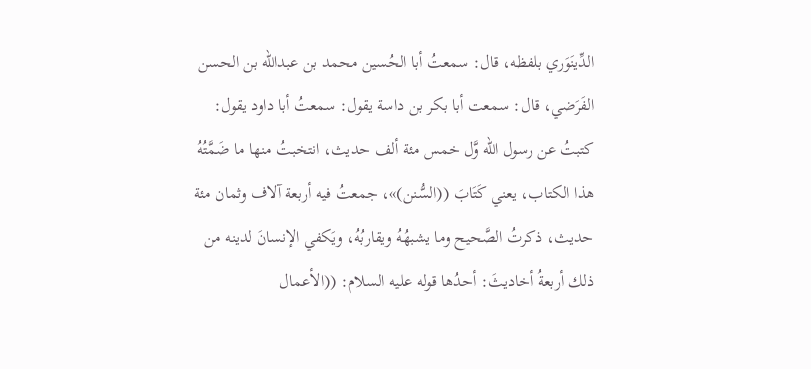الدِّينَوَري بلفظه، قال: سمعتُ أبا الحُسين محمد بن عبدالله بن الحسن الفَرَضي، قال: سمعت أبا بكر بن داسة يقول: سمعتُ أبا داود يقول: كتبتُ عن رسول الله وَّل خمس مئة ألف حديث، انتخبتُ منها ما ضَمَّتُهُ هذا الكتاب، يعني كَتَابَ ((السُّنن)»، جمعتُ فيه أربعة آلاف وثمان مئة حديث، ذكرتُ الصَّحيح وما يشبهُهُ ويقاربُهُ، ويَكفي الإنسانَ لدينه من ذلك أربعةُ أخاديثَ: أحدُها قوله عليه السلام: ((الأعمال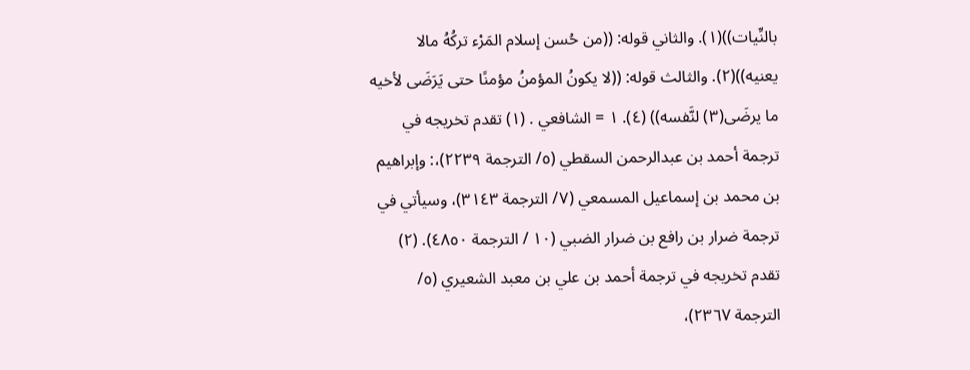بالنِّيات))(١). والثاني قوله: ((من حُسن إسلام المَرْء تركُهُ مالا يعنيه))(٢). والثالث قوله: ((لا يكونُ المؤمنُ مؤمنًا حتى يَرَضَى لأخيه ما يرضَى(٣) لنَّفسه)) (٤). ١ = الشافعي . (١) تقدم تخريجه في ترجمة أحمد بن عبدالرحمن السقطي (٥/ الترجمة ٢٢٣٩)،: وإبراهيم بن محمد بن إسماعيل المسمعي (٧/ الترجمة ٣١٤٣)، وسيأتي في ترجمة ضرار بن رافع بن ضرار الضبي (١٠ / الترجمة ٤٨٥٠). (٢) تقدم تخريجه في ترجمة أحمد بن علي بن معبد الشعيري (٥/ الترجمة ٢٣٦٧)،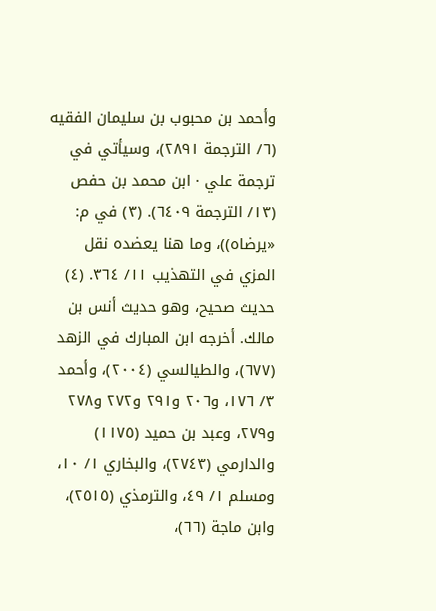وأحمد بن محبوب بن سليمان الفقيه (٦/ الترجمة ٢٨٩١)، وسيأتي في ترجمة علي · ابن محمد بن حفص (١٣/ الترجمة ٦٤٠٩). (٣) في م: «يرضاه))، وما هنا يعضده نقل المزي في التهذيب ١١/ ٣٦٤. (٤) حديث صحيح، وهو حديث أنس بن مالك. أخرجه ابن المبارك في الزهد (٦٧٧)، والطيالسي (٢٠٠٤)، وأحمد ٣/ ١٧٦، و٢٠٦ و٢٩١ و٢٧٢ و٢٧٨ و٢٧٩، وعبد بن حميد (١١٧٥) والدارمي (٢٧٤٣)، والبخاري ١/ ١٠، ومسلم ١/ ٤٩، والترمذي (٢٥١٥)، وابن ماجة (٦٦)،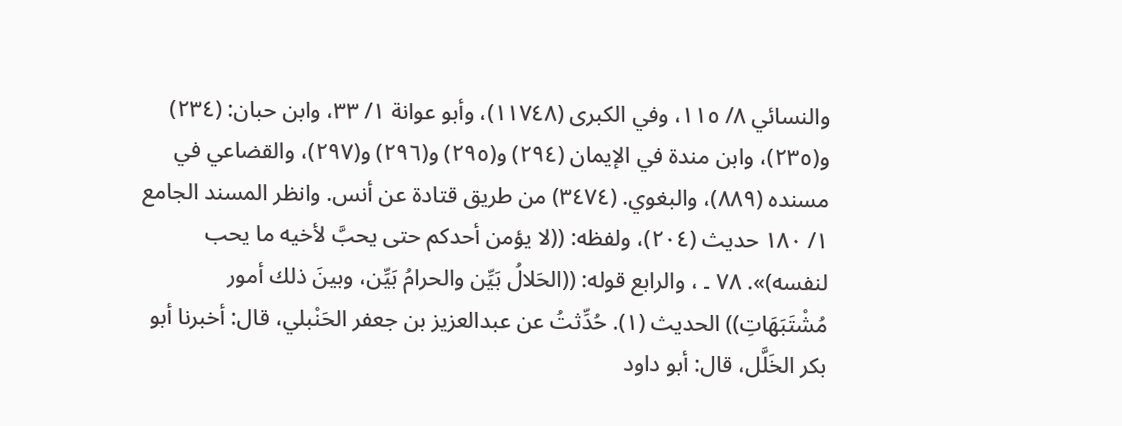والنسائي ٨/ ١١٥، وفي الكبرى (١١٧٤٨)، وأبو عوانة ١/ ٣٣، وابن حبان: (٢٣٤) و(٢٣٥)، وابن مندة في الإيمان (٢٩٤) و(٢٩٥) و(٢٩٦) و(٢٩٧)، والقضاعي في مسنده (٨٨٩)، والبغوي. (٣٤٧٤) من طريق قتادة عن أنس. وانظر المسند الجامع ١/ ١٨٠ حديث (٢٠٤)، ولفظه: ((لا يؤمن أحدكم حتى يحبَّ لأخيه ما يحب لنفسه)». ٧٨ ۔ ، والرابع قوله: ((الحَلالُ بَيِّن والحرامُ بَيِّن، وبينَ ذلك أمور مُشْتَبَهَاتِ)) الحديث (١). حُدِّثتُ عن عبدالعزيز بن جعفر الحَنْبلي، قال: أخبرنا أبو بكر الخَلَّل، قال: أبو داود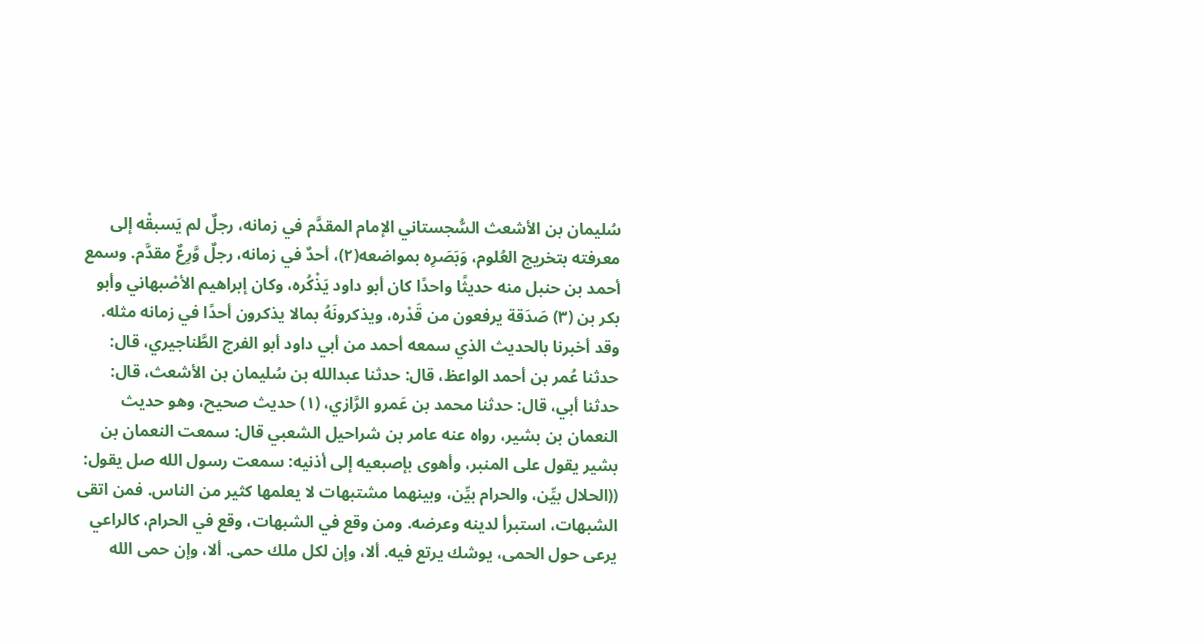سُليمان بن الأشعث السُّجستاني الإمام المقدَّم في زمانه، رجلٌ لم يَسبقْه إلى معرفته بتخريج العُلوم، وَبَصَرِه بمواضعه(٢)، أحدٌ في زمانه، رجلٌ وَّرِعٌ مقدَّم. وسمع أحمد بن حنبل منه حديثًا واحدًا كان أبو داود يَذْكُره، وكان إبراهيم الأصْبهاني وأبو بكر بن (٣) صَدَقة يرفعون من قَدْره، ويذكرونَهُ بمالا یذکرون أحدًا في زمانه مثله. وقد أخبرنا بالحديث الذي سمعه أحمد من أبي داود أبو الفرج الطَّناجيري، قال: حدثنا عُمر بن أحمد الواعظ، قال: حدثنا عبدالله بن سُليمان بن الأشعث، قال: حدثنا أبي، قال: حدثنا محمد بن عَمرو الرَّازي، (١) حديث صحيح، وهو حديث النعمان بن بشير، رواه عنه عامر بن شراحيل الشعبي قال: سمعت النعمان بن بشير يقول على المنبر، وأهوى بإصبعيه إلى أذنيه: سمعت رسول الله صل يقول: ((الحلال بيِّن، والحرام بيِّن، وبينهما مشتبهات لا يعلمها كثير من الناس. فمن اتقى الشبهات، استبرأ لدينه وعرضه. ومن وقع في الشبهات، وقع في الحرام، كالراعي يرعى حول الحمى، يوشك يرتع فيه. ألا، وإن لكل ملك حمى. ألا، وإن حمى الله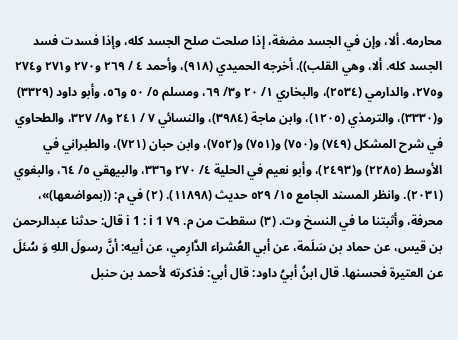محارمه. ألا، وإن في الجسد مضغة، إذا صلحت صلح الجسد كله، وإذا فسدت فسد الجسد كله. ألا، وهي القلب)). أخرجه الحميدي (٩١٨)، وأحمد ٤ / ٢٦٩ و٢٧٠ و٢٧١ و٢٧٤ و٢٧٥، والدارمي (٢٥٣٤)، والبخاري ١/ ٢٠ و٣/ ٦٩، ومسلم ٥/ ٥٠ و٥٦، وأبو داود (٣٣٢٩) و(٣٣٣٠)، والترمذي (١٢٠٥)، وابن ماجة (٣٩٨٤)، والنسائي ٧ / ٢٤١ و٨/ ٣٢٧، والطحاوي في شرح المشكل (٧٤٩) و(٧٥٠) و(٧٥١) و(٧٥٢)، وابن حبان (٧٢١)، والطبراني في الأوسط (٢٢٨٥) و(٢٤٩٣)، وأبو نعيم في الحلية ٤/ ٢٧٠ و٣٣٦، والبيهقي ٥/ ٦٤، والبغوي (٢٠٣١). وانظر المسند الجامع ١٥/ ٥٢٩ حديث (١١٨٩٨). (٢) في م: ((بمواضعها)»، محرفة، وأثبتنا ما في النسخ وت. (٣) سقطت من م. ٧٩ 1 i 1 : i قال: حدثنا عبدالرحمن بن قيس، عن حماد بن سَلَمة، عن أبي العُشراء الدَّارِمي، عن أبيه: أنَّ رسولَ اللهِ وَ سُئلَ عن العتيرة فحسنها. قال ابنُ أبيُ داود: قال أبي: فذكرته لأحمد بن حنبل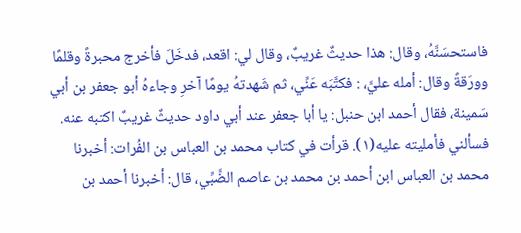فاستحسَنَّهُ، وقال: هذا حديثٌ غريبٌ، وقال لي: اقعد، فدخَلَ فأخرج محبرةً وقلمًا وورَقةً وقال: أمله عليَّ، : فكتَّبَه عَنِّي، ثم شَهدتهُ يومًا آخرِ وجاءهُ أبو جعفر بن أبي سَمينة، فقال أحمد ابن حنبل: يا أبا جعفر عند أبي داود حديثٌ غريبٌ اكتبه عنه. فسألني فأمليته عليه(١). قرأت في كتاب محمد بن العباس بن الفُرات: أخبرنا محمد بن العباس ابن أحمد بن محمد بن عاصم الضَّبِّي، قال: أخبرنا أحمد بن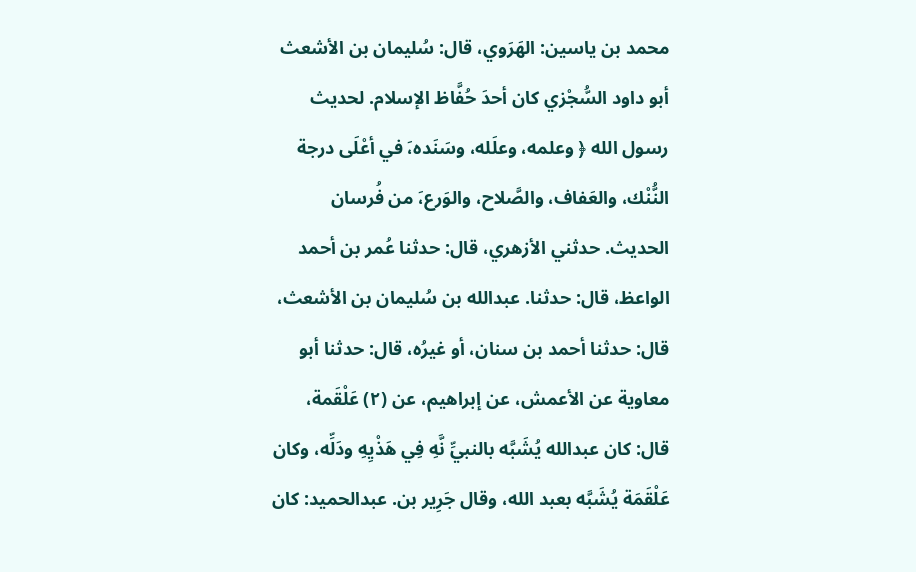محمد بن یاسین: الهَرَوي، قال: سُليمان بن الأشعث أبو داود السُّجْزي كان أحدَ حُفَّاظ الإسلام. لحديث رسول الله ﴿ وعلمه، وعلَله، وسَنَده،َ في أعْلَى درجة النُّنْك، والعَفاف، والصَّلاح، والوَرع،َ من فُرسان الحديث. حدثني الأزهري، قال: حدثنا عُمر بن أحمد الواعظ، قال: حدثنا. عبدالله بن سُليمان بن الأشعث، قال: حدثنا أحمد بن سنان، أو غيرُه، قال: حدثنا أبو معاوية عن الأعمش، عن إبراهيم، عن (٢) عَلْقَمة، قال: كان عبدالله يُشَبَّه بالنبيِّ نَّهِ فِي هَذْيِهِ ودَلِّه، وكان عَلْقَمَة يُشَبَّه بعبد الله، وقال جَرِير بن. عبدالحميد: كان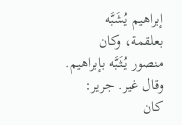إبراهيم يُشَبَّه بعلقمة، وكان منصور يُثَبَّه بإبراهيم. وقال غير. جرير: كان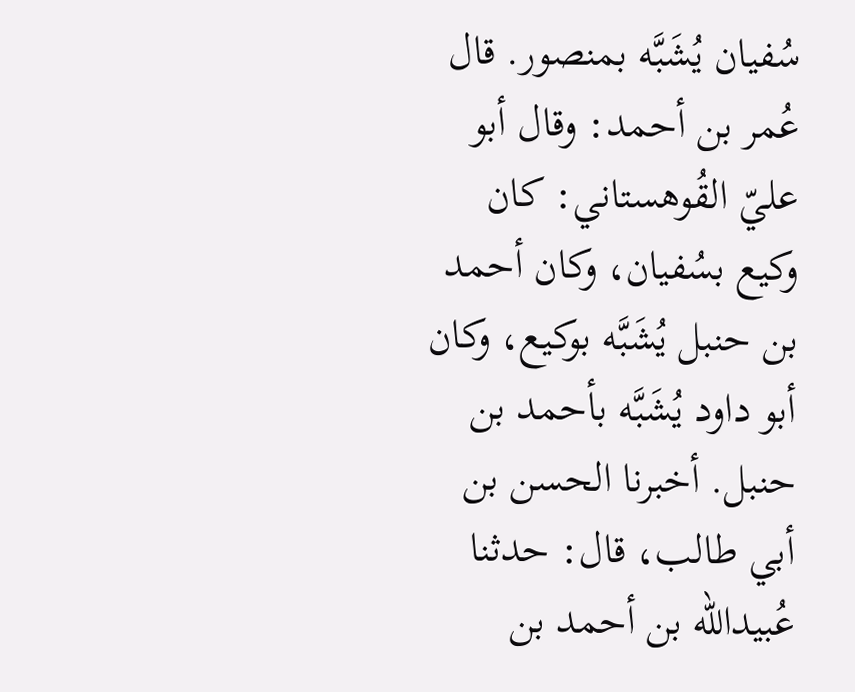سُفيان يُشَبَّه بمنصور. قال عُمر بن أحمد: وقال أبو عليّ القُوهستاني: كان وكيع بسُفيان، وكان أحمد بن حنبل يُشَبَّه بوكيع، وكان أبو داود یُشَبَّه بأحمد بن حنبل. أخبرنا الحسن بن أبي طالب، قال: حدثنا عُبيدالله بن أحمد بن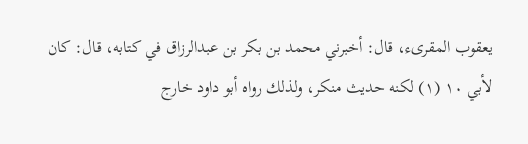يعقوب المقرىء، قال: أخبرني محمد بن بكر بن عبدالرزاق في كتابه، قال: كان لأبي ١٠ (١) لكنه حديث منكر، ولذلك رواه أبو داود خارج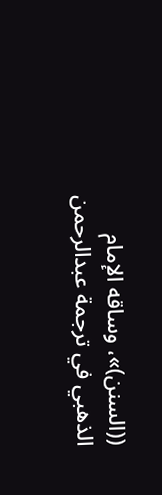((السنن)»، وساقه الإمام الذهبي في ترجمة عبدالرحمن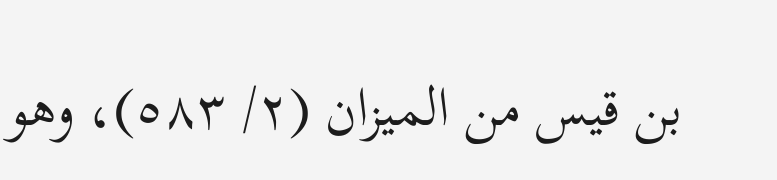بن قيس من الميزان (٢/ ٥٨٣)، وهو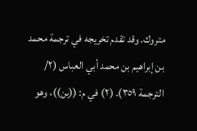متروك. وقد تقدم تخريجه في ترجمة محمد بن إبراهيم بن محمد أبي العباس (٢/ الترجمة ٣٥٩). (٢) في م: ((بن))، وهو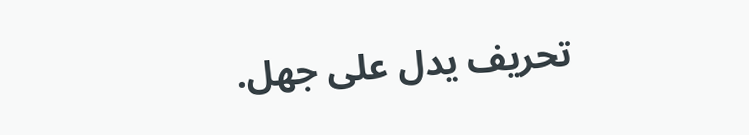تحريف يدل على جهل.